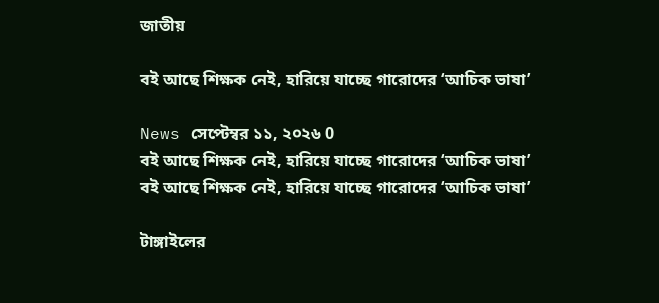জাতীয়

বই আছে শিক্ষক নেই, হারিয়ে যাচ্ছে গারোদের ‘আচিক ভাষা’

News সেপ্টেম্বর ১১, ২০২৬ 0
বই আছে শিক্ষক নেই, হারিয়ে যাচ্ছে গারোদের ‘আচিক ভাষা’
বই আছে শিক্ষক নেই, হারিয়ে যাচ্ছে গারোদের ‘আচিক ভাষা’

টাঙ্গাইলের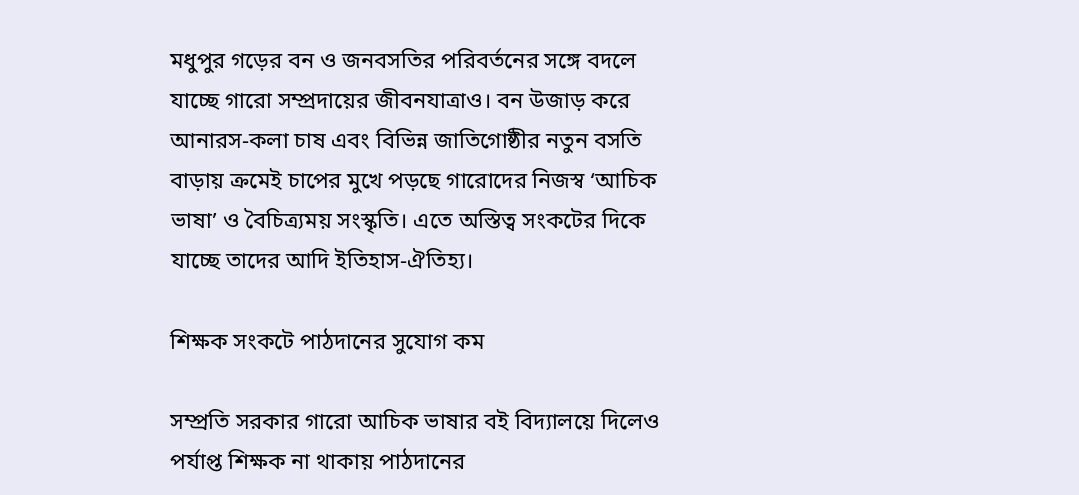মধুপুর গড়ের বন ও জনবসতির পরিবর্তনের সঙ্গে বদলে যাচ্ছে গারো সম্প্রদায়ের জীবনযাত্রাও। বন উজাড় করে আনারস-কলা চাষ এবং বিভিন্ন জাতিগোষ্ঠীর নতুন বসতি বাড়ায় ক্রমেই চাপের মুখে পড়ছে গারোদের নিজস্ব ‘আচিক ভাষা’ ও বৈচিত্র্যময় সংস্কৃতি। এতে অস্তিত্ব সংকটের দিকে যাচ্ছে তাদের আদি ইতিহাস-ঐতিহ্য।

শিক্ষক সংকটে পাঠদানের সুযোগ কম

সম্প্রতি সরকার গারো আচিক ভাষার বই বিদ্যালয়ে দিলেও পর্যাপ্ত শিক্ষক না থাকায় পাঠদানের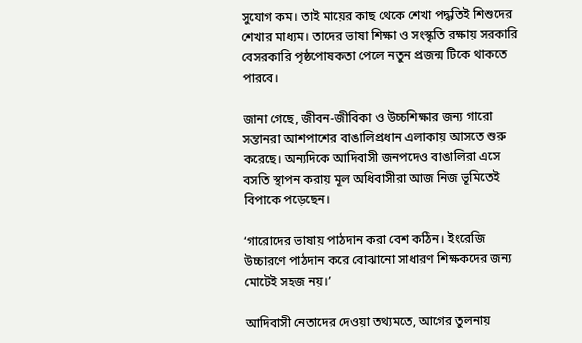সুযোগ কম। তাই মায়ের কাছ থেকে শেখা পদ্ধতিই শিশুদের শেখার মাধ্যম। তাদের ভাষা শিক্ষা ও সংস্কৃতি রক্ষায় সরকারি বেসরকারি পৃষ্ঠপোষকতা পেলে নতুন প্রজন্ম টিকে থাকতে পারবে।

জানা গেছে, জীবন-জীবিকা ও উচ্চশিক্ষার জন্য গারো সন্তানরা আশপাশের বাঙালিপ্রধান এলাকায় আসতে শুরু করেছে। অন্যদিকে আদিবাসী জনপদেও বাঙালিরা এসে বসতি স্থাপন করায় মূল অধিবাসীরা আজ নিজ ভূমিতেই বিপাকে পড়েছেন।

‘গারোদের ভাষায় পাঠদান করা বেশ কঠিন। ইংরেজি উচ্চারণে পাঠদান করে বোঝানো সাধারণ শিক্ষকদের জন্য মোটেই সহজ নয়।’

আদিবাসী নেতাদের দেওয়া তথ্যমতে, আগের তুলনায়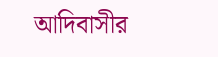আদিবাসীর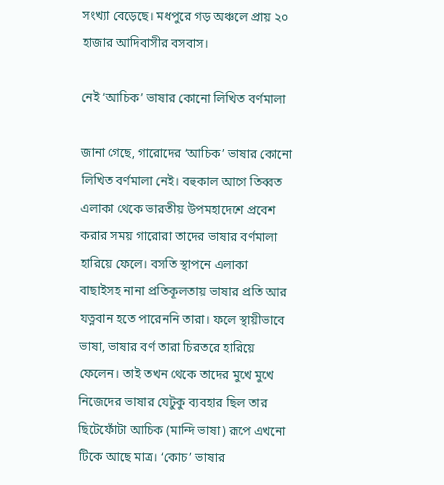সংখ্যা বেড়েছে। মধপুরে গড় অঞ্চলে প্রায় ২০ হাজার আদিবাসীর বসবাস।

নেই ‘আচিক’ ভাষার কোনো লিখিত বর্ণমালা

জানা গেছে, গারোদের ‘আচিক’ ভাষার কোনো লিখিত বর্ণমালা নেই। বহুকাল আগে তিব্বত এলাকা থেকে ভারতীয় উপমহাদেশে প্রবেশ করার সময় গারোরা তাদের ভাষার বর্ণমালা হারিয়ে ফেলে। বসতি স্থাপনে এলাকা বাছাইসহ নানা প্রতিকূলতায় ভাষার প্রতি আর যত্নবান হতে পারেননি তারা। ফলে স্থায়ীভাবে ভাষা, ভাষার বর্ণ তারা চিরতরে হারিয়ে ফেলেন। তাই তখন থেকে তাদের মুখে মুখে নিজেদের ভাষার যেটুকু ব্যবহার ছিল তার ছিটেফোঁটা আচিক (মান্দি ভাষা) রূপে এখনো টিকে আছে মাত্র। ‘কোচ’ ভাষার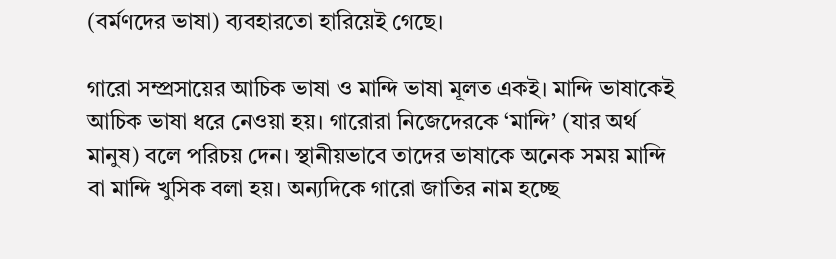(বর্মণদের ভাষা) ব্যবহারতো হারিয়েই গেছে।

গারো সম্প্রসায়ের আচিক ভাষা ও মান্দি ভাষা মূলত একই। মান্দি ভাষাকেই আচিক ভাষা ধরে নেওয়া হয়। গারোরা নিজেদেরকে ‘মান্দি’ (যার অর্থ মানুষ) বলে পরিচয় দেন। স্থানীয়ভাবে তাদের ভাষাকে অনেক সময় মান্দি বা মান্দি খুসিক বলা হয়। অন্যদিকে গারো জাতির নাম হচ্ছে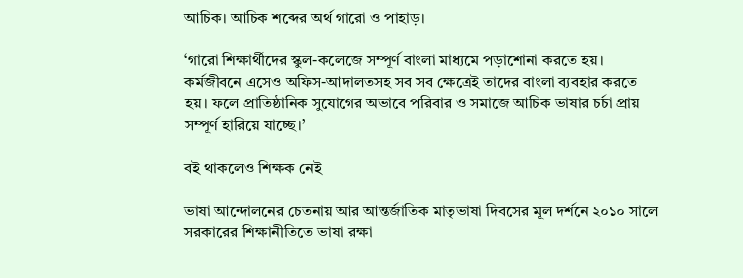আচিক। আচিক শব্দের অর্থ গারো ও পাহাড়।

‘গারো শিক্ষার্থীদের স্কুল-কলেজে সম্পূর্ণ বাংলা মাধ্যমে পড়াশোনা করতে হয়। কর্মজীবনে এসেও অফিস-আদালতসহ সব সব ক্ষেত্রেই তাদের বাংলা ব্যবহার করতে হয়। ফলে প্রাতিষ্ঠানিক সুযোগের অভাবে পরিবার ও সমাজে আচিক ভাষার চর্চা প্রায় সম্পূর্ণ হারিয়ে যাচ্ছে।’

বই থাকলেও শিক্ষক নেই

ভাষা আন্দোলনের চেতনায় আর আন্তর্জাতিক মাতৃভাষা দিবসের মূল দর্শনে ২০১০ সালে সরকারের শিক্ষানীতিতে ভাষা রক্ষা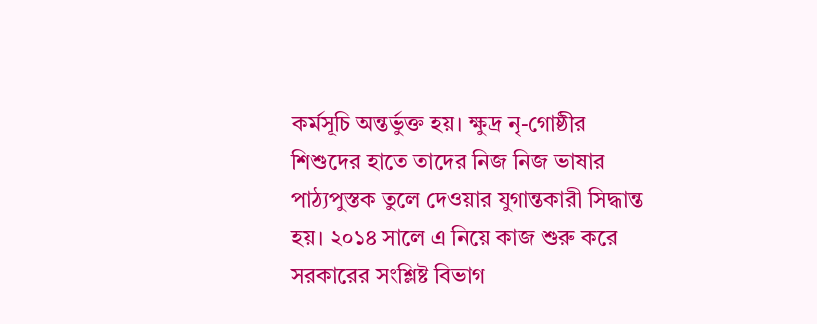কর্মসূচি অন্তর্ভুক্ত হয়। ক্ষুদ্র নৃ-গোষ্ঠীর শিশুদের হাতে তাদের নিজ নিজ ভাষার পাঠ্যপুস্তক তুলে দেওয়ার যুগান্তকারী সিদ্ধান্ত হয়। ২০১৪ সালে এ নিয়ে কাজ শুরু করে সরকারের সংশ্লিষ্ট বিভাগ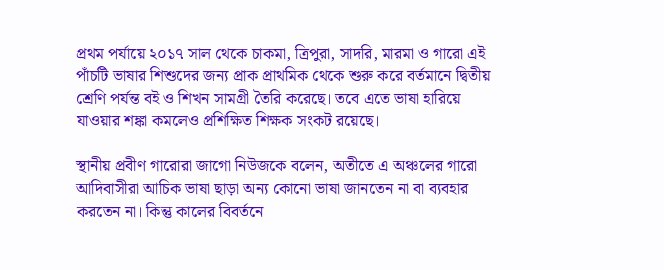প্রথম পর্যায়ে ২০১৭ সাল থেকে চাকমা, ত্রিপুরা, সাদরি, মারমা ও গারো এই পাঁচটি ভাষার শিশুদের জন্য প্রাক প্রাথমিক থেকে শুরু করে বর্তমানে দ্বিতীয় শ্রেণি পর্যন্ত বই ও শিখন সামগ্রী তৈরি করেছে। তবে এতে ভাষা হারিয়ে যাওয়ার শঙ্কা কমলেও প্রশিক্ষিত শিক্ষক সংকট রয়েছে।

স্থানীয় প্রবীণ গারোরা জাগো নিউজকে বলেন, অতীতে এ অঞ্চলের গারো আদিবাসীরা আচিক ভাষা ছাড়া অন্য কোনো ভাষা জানতেন না বা ব্যবহার করতেন না। কিন্তু কালের বিবর্তনে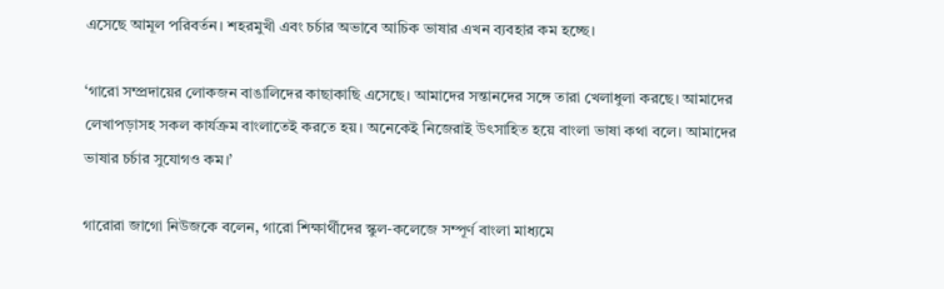এসেছে আমূল পরিবর্তন। শহরমুখী এবং চর্চার অভাবে আচিক ভাষার এখন ব্যবহার কম হচ্ছে।

‘গারো সম্প্রদায়ের লোকজন বাঙালিদের কাছাকাছি এসেছে। আমাদের সন্তানদের সঙ্গে তারা খেলাধুলা করছে। আমাদের লেখাপড়াসহ সকল কার্যক্রম বাংলাতেই করতে হয়। অনেকেই নিজেরাই উৎসাহিত হয়ে বাংলা ভাষা কথা বলে। আমাদের ভাষার চর্চার সুযোগও কম।’

গারোরা জাগো নিউজকে বলেন, গারো শিক্ষার্থীদের স্কুল-কলেজে সম্পূর্ণ বাংলা মাধ্যমে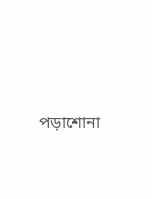পড়াশোনা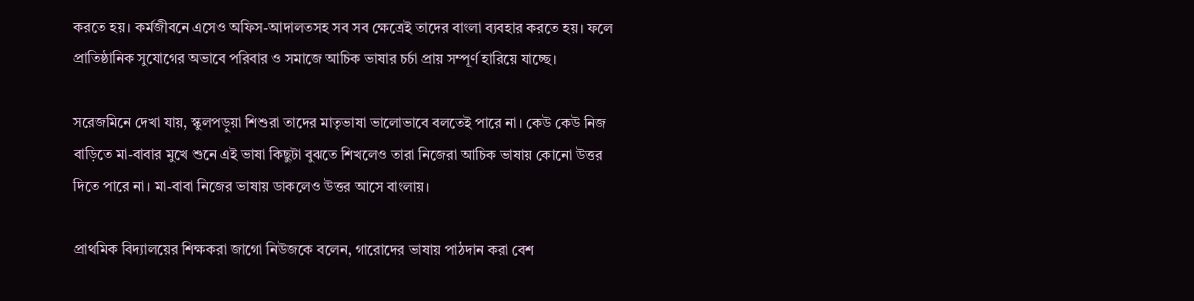করতে হয়। কর্মজীবনে এসেও অফিস-আদালতসহ সব সব ক্ষেত্রেই তাদের বাংলা ব্যবহার করতে হয়। ফলে প্রাতিষ্ঠানিক সুযোগের অভাবে পরিবার ও সমাজে আচিক ভাষার চর্চা প্রায় সম্পূর্ণ হারিয়ে যাচ্ছে।

সরেজমিনে দেখা যায়, স্কুলপড়ুয়া শিশুরা তাদের মাতৃভাষা ভালোভাবে বলতেই পারে না। কেউ কেউ নিজ বাড়িতে মা-বাবার মুখে শুনে এই ভাষা কিছুটা বুঝতে শিখলেও তারা নিজেরা আচিক ভাষায় কোনো উত্তর দিতে পারে না। মা-বাবা নিজের ভাষায় ডাকলেও উত্তর আসে বাংলায়।

প্রাথমিক বিদ্যালয়ের শিক্ষকরা জাগো নিউজকে বলেন, গারোদের ভাষায় পাঠদান করা বেশ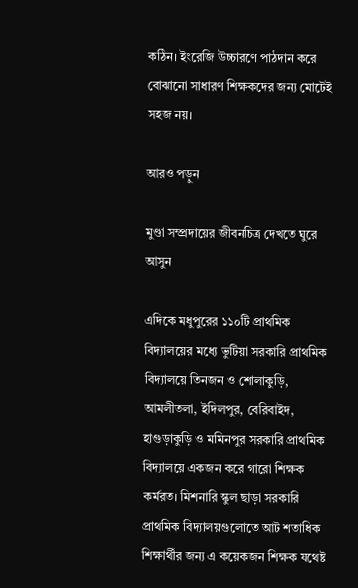কঠিন। ইংরেজি উচ্চারণে পাঠদান করে বোঝানো সাধারণ শিক্ষকদের জন্য মোটেই সহজ নয়।

আরও পড়ুন

মুণ্ডা সম্প্রদায়ের জীবনচিত্র দেখতে ঘুরে আসুন

এদিকে মধুপুরের ১১০টি প্রাথমিক বিদ্যালয়ের মধ্যে ভুটিয়া সরকারি প্রাথমিক বিদ্যালয়ে তিনজন ও শোলাকুড়ি, আমলীতলা, ইদিলপুর, বেরিবাইদ, হাগুড়াকুড়ি ও মমিনপুর সরকারি প্রাথমিক বিদ্যালয়ে একজন করে গারো শিক্ষক কর্মরত। মিশনারি স্কুল ছাড়া সরকারি প্রাথমিক বিদ্যালয়গুলোতে আট শতাধিক শিক্ষার্থীর জন্য এ কয়েকজন শিক্ষক যথেষ্ট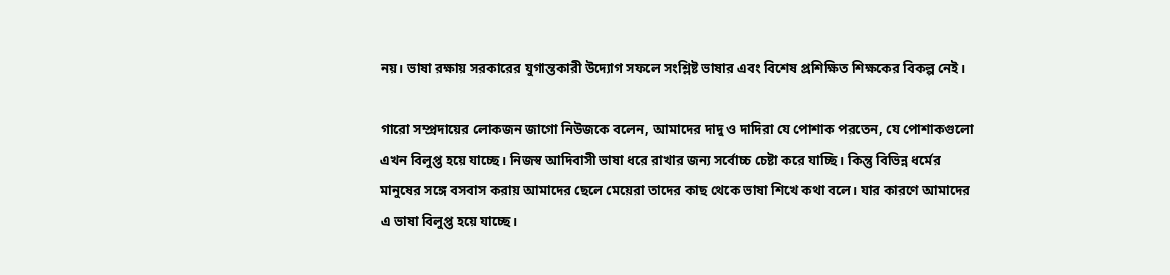নয়। ভাষা রক্ষায় সরকারের যুগান্তকারী উদ্যোগ সফলে সংশ্লিষ্ট ভাষার এবং বিশেষ প্রশিক্ষিত শিক্ষকের বিকল্প নেই।

গারো সম্প্রদায়ের লোকজন জাগো নিউজকে বলেন, আমাদের দাদু ও দাদিরা যে পোশাক পরতেন, যে পোশাকগুলো এখন বিলুপ্ত হয়ে যাচ্ছে। নিজস্ব আদিবাসী ভাষা ধরে রাখার জন্য সর্বোচ্চ চেষ্টা করে যাচ্ছি। কিন্তু বিভিন্ন ধর্মের মানুষের সঙ্গে বসবাস করায় আমাদের ছেলে মেয়েরা তাদের কাছ থেকে ভাষা শিখে কথা বলে। যার কারণে আমাদের এ ভাষা বিলুপ্ত হয়ে যাচ্ছে।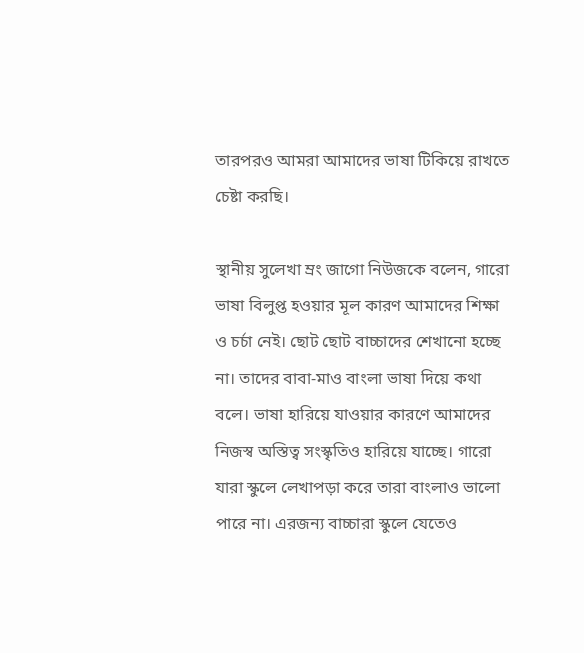তারপরও আমরা আমাদের ভাষা টিকিয়ে রাখতে চেষ্টা করছি।

স্থানীয় সুলেখা ম্রং জাগো নিউজকে বলেন, গারো ভাষা বিলুপ্ত হওয়ার মূল কারণ আমাদের শিক্ষা ও চর্চা নেই। ছোট ছোট বাচ্চাদের শেখানো হচ্ছে না। তাদের বাবা-মাও বাংলা ভাষা দিয়ে কথা বলে। ভাষা হারিয়ে যাওয়ার কারণে আমাদের নিজস্ব অস্তিত্ব সংস্কৃতিও হারিয়ে যাচ্ছে। গারো যারা স্কুলে লেখাপড়া করে তারা বাংলাও ভালো পারে না। এরজন্য বাচ্চারা স্কুলে যেতেও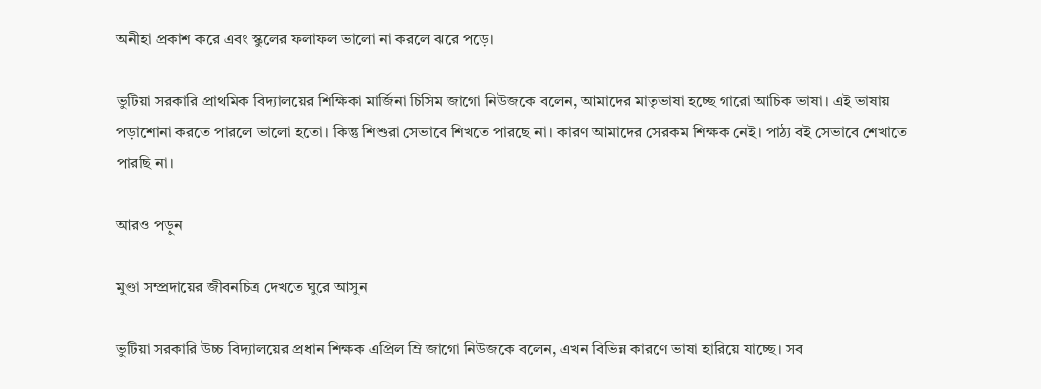অনীহা প্রকাশ করে এবং স্কুলের ফলাফল ভালো না করলে ঝরে পড়ে।

ভুটিয়া সরকারি প্রাথমিক বিদ্যালয়ের শিক্ষিকা মার্জিনা চিসিম জাগো নিউজকে বলেন, আমাদের মাতৃভাষা হচ্ছে গারো আচিক ভাষা। এই ভাষায় পড়াশোনা করতে পারলে ভালো হতো। কিন্তু শিশুরা সেভাবে শিখতে পারছে না। কারণ আমাদের সেরকম শিক্ষক নেই। পাঠ্য বই সেভাবে শেখাতে পারছি না।

আরও পড়ুন

মুণ্ডা সম্প্রদায়ের জীবনচিত্র দেখতে ঘুরে আসুন

ভুটিয়া সরকারি উচ্চ বিদ্যালয়ের প্রধান শিক্ষক এপ্রিল ম্রি জাগো নিউজকে বলেন, এখন বিভিন্ন কারণে ভাষা হারিয়ে যাচ্ছে। সব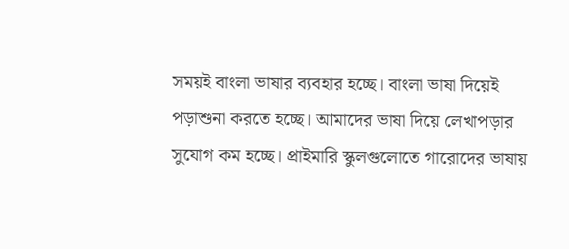সময়ই বাংলা ভাষার ব্যবহার হচ্ছে। বাংলা ভাষা দিয়েই পড়াশুনা করতে হচ্ছে। আমাদের ভাষা দিয়ে লেখাপড়ার সুযোগ কম হচ্ছে। প্রাইমারি স্কুলগুলোতে গারোদের ভাষায়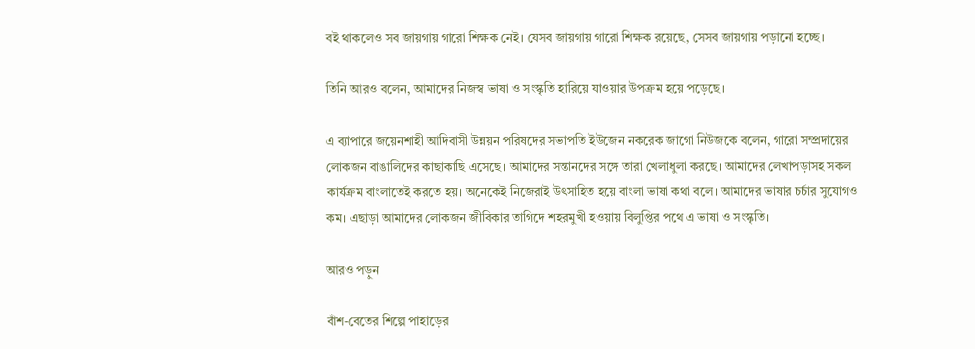বই থাকলেও সব জায়গায় গারো শিক্ষক নেই। যেসব জায়গায় গারো শিক্ষক রয়েছে, সেসব জায়গায় পড়ানো হচ্ছে।

তিনি আরও বলেন, আমাদের নিজস্ব ভাষা ও সংস্কৃতি হারিয়ে যাওয়ার উপক্রম হয়ে পড়েছে।

এ ব্যাপারে জয়েনশাহী আদিবাসী উন্নয়ন পরিষদের সভাপতি ইউজেন নকরেক জাগো নিউজকে বলেন, গারো সম্প্রদায়ের লোকজন বাঙালিদের কাছাকাছি এসেছে। আমাদের সন্তানদের সঙ্গে তারা খেলাধুলা করছে। আমাদের লেখাপড়াসহ সকল কার্যক্রম বাংলাতেই করতে হয়। অনেকেই নিজেরাই উৎসাহিত হয়ে বাংলা ভাষা কথা বলে। আমাদের ভাষার চর্চার সুযোগও কম। এছাড়া আমাদের লোকজন জীবিকার তাগিদে শহরমুখী হওয়ায় বিলুপ্তির পথে এ ভাষা ও সংস্কৃতি।

আরও পড়ুন

বাঁশ-বেতের শিল্পে পাহাড়ের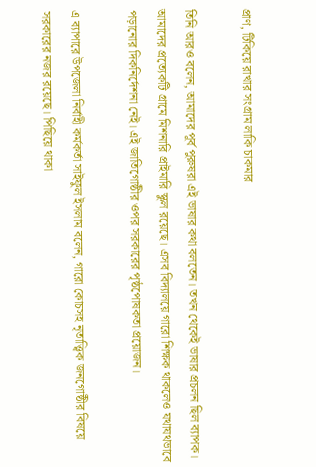প্রাণ, টিকিয়ে রাখার সংগ্রাম লাকি চাকমার

তিনি আরও বলেন, আমাদের পূর্ব পুরুষরা এই ভাষার কথা বলতেন। তখন থেকেই ভাষার প্রচলন ছিল ব্যাপক। আমাদের প্রত্যেকটি গ্রামে মিশনারি প্রাইমারি স্কুল রয়েছে। এসব বিদ্যালয়ে গারো শিক্ষক থাকলেও যথাযথভাবে পড়ানোর দিকনির্দেশনা নেই। এই জাতিগোষ্ঠীর ওপর সরকারের পৃষ্ঠপোষকতা প্রয়োজন।

এ ব্যাপারে উপজেলা নির্বাহী কর্মকর্তা সাইফুল ইসলাম বলেন, গারো কোচসহ নৃতাত্ত্বিক জনগোষ্ঠীর বিষয়ে সরকারের নজর রয়েছে। পিছিয়ে থাকা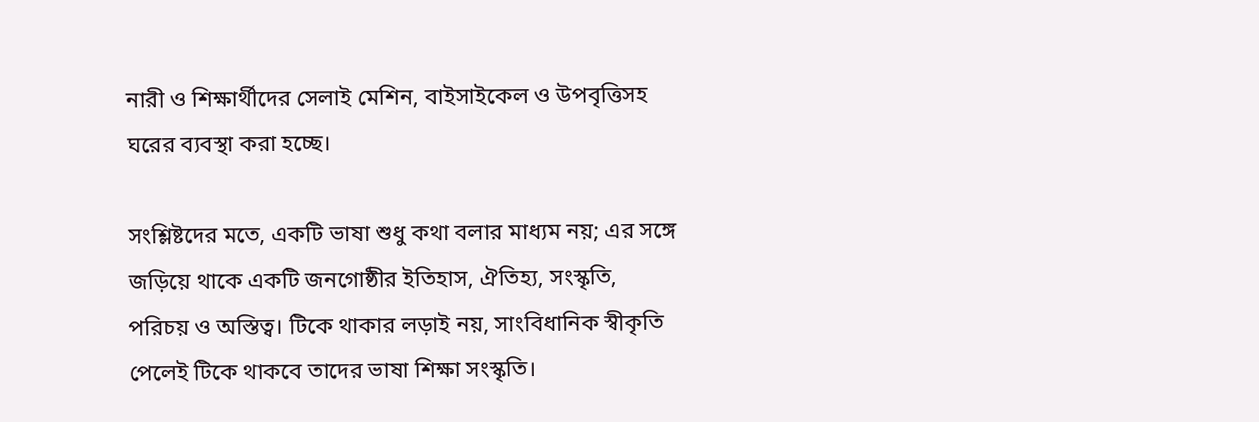নারী ও শিক্ষার্থীদের সেলাই মেশিন, বাইসাইকেল ও উপবৃত্তিসহ ঘরের ব্যবস্থা করা হচ্ছে।

সংশ্লিষ্টদের মতে, একটি ভাষা শুধু কথা বলার মাধ্যম নয়; এর সঙ্গে জড়িয়ে থাকে একটি জনগোষ্ঠীর ইতিহাস, ঐতিহ্য, সংস্কৃতি, পরিচয় ও অস্তিত্ব। টিকে থাকার লড়াই নয়, সাংবিধানিক স্বীকৃতি পেলেই টিকে থাকবে তাদের ভাষা শিক্ষা সংস্কৃতি।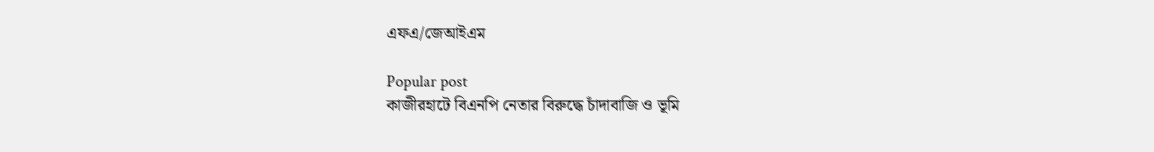এফএ/জেআইএম

Popular post
কাজীরহাটে বিএনপি নেতার বিরুদ্ধে চাঁদাবাজি ও ভূমি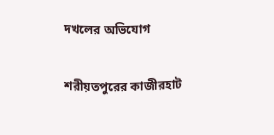দখলের অভিযোগ

শরীয়তপুরের কাজীরহাট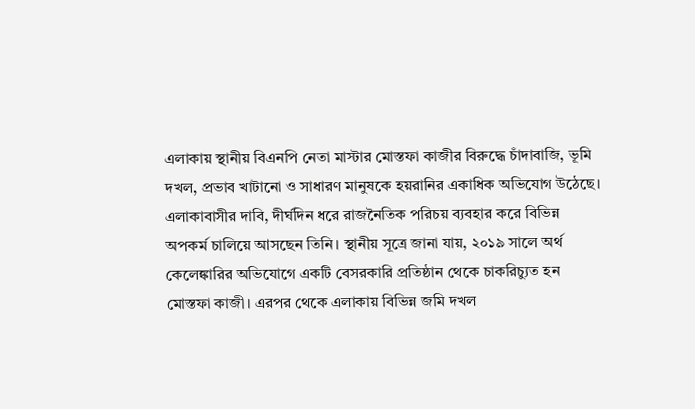এলাকায় স্থানীয় বিএনপি নেতা মাস্টার মোস্তফা কাজীর বিরুদ্ধে চাঁদাবাজি, ভূমি দখল, প্রভাব খাটানো ও সাধারণ মানুষকে হয়রানির একাধিক অভিযোগ উঠেছে। এলাকাবাসীর দাবি, দীর্ঘদিন ধরে রাজনৈতিক পরিচয় ব্যবহার করে বিভিন্ন অপকর্ম চালিয়ে আসছেন তিনি। স্থানীয় সূত্রে জানা যায়, ২০১৯ সালে অর্থ কেলেঙ্কারির অভিযোগে একটি বেসরকারি প্রতিষ্ঠান থেকে চাকরিচ্যুত হন মোস্তফা কাজী। এরপর থেকে এলাকায় বিভিন্ন জমি দখল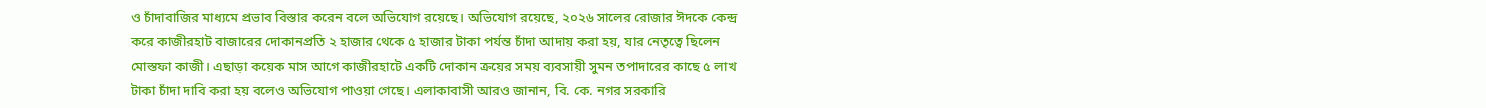ও চাঁদাবাজির মাধ্যমে প্রভাব বিস্তার করেন বলে অভিযোগ রয়েছে। অভিযোগ রয়েছে, ২০২৬ সালের রোজার ঈদকে কেন্দ্র করে কাজীরহাট বাজারের দোকানপ্রতি ২ হাজার থেকে ৫ হাজার টাকা পর্যন্ত চাঁদা আদায় করা হয়, যার নেতৃত্বে ছিলেন মোস্তফা কাজী। এছাড়া কয়েক মাস আগে কাজীরহাটে একটি দোকান ক্রয়ের সময় ব্যবসায়ী সুমন তপাদারের কাছে ৫ লাখ টাকা চাঁদা দাবি করা হয় বলেও অভিযোগ পাওয়া গেছে। এলাকাবাসী আরও জানান, বি. কে. নগর সরকারি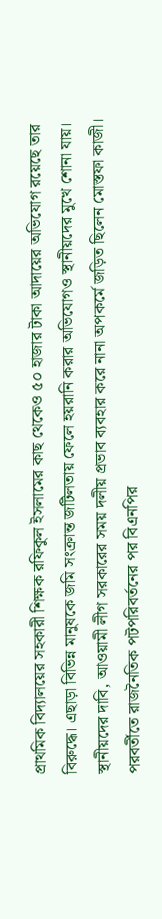প্রাথমিক বিদ্যালয়ের সহকারী শিক্ষক রফিকুল ইসলামের কাছ থেকেও ৫০ হাজার টাকা আদায়ের অভিযোগ রয়েছে তার বিরুদ্ধে। এছাড়া বিভিন্ন মানুষকে জমি সংক্রান্ত জটিলতায় ফেলে হয়রানি করার অভিযোগও স্থানীয়দের মুখে শোনা যায়। স্থানীয়দের দাবি, আওয়ামী লীগ সরকারের সময় দলীয় প্রভাব ব্যবহার করে নানা অপকর্মে জড়িত ছিলেন মোস্তফা কাজী। পরবর্তীতে রাজনৈতিক পটপরিবর্তনের পর বিএনপির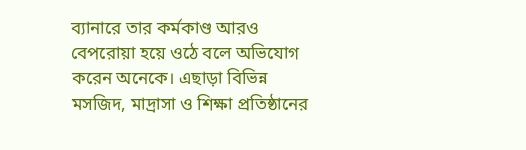ব্যানারে তার কর্মকাণ্ড আরও বেপরোয়া হয়ে ওঠে বলে অভিযোগ করেন অনেকে। এছাড়া বিভিন্ন মসজিদ, মাদ্রাসা ও শিক্ষা প্রতিষ্ঠানের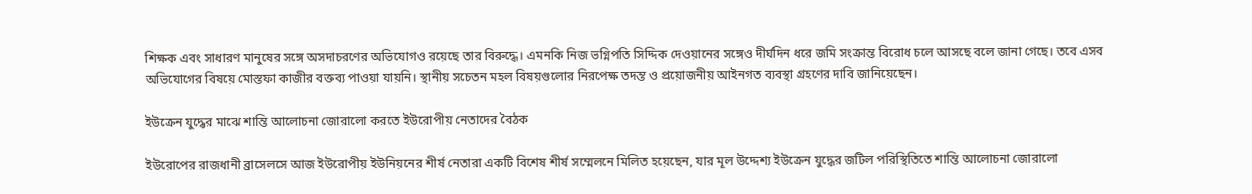শিক্ষক এবং সাধারণ মানুষের সঙ্গে অসদাচরণের অভিযোগও রয়েছে তার বিরুদ্ধে। এমনকি নিজ ভগ্নিপতি সিদ্দিক দেওয়ানের সঙ্গেও দীর্ঘদিন ধরে জমি সংক্রান্ত বিরোধ চলে আসছে বলে জানা গেছে। তবে এসব অভিযোগের বিষয়ে মোস্তফা কাজীর বক্তব্য পাওয়া যায়নি। স্থানীয় সচেতন মহল বিষয়গুলোর নিরপেক্ষ তদন্ত ও প্রয়োজনীয় আইনগত ব্যবস্থা গ্রহণের দাবি জানিয়েছেন।

ইউক্রেন যুদ্ধের মাঝে শান্তি আলোচনা জোরালো করতে ইউরোপীয় নেতাদের বৈঠক

ইউরোপের রাজধানী ব্রাসেলসে আজ ইউরোপীয় ইউনিয়নের শীর্ষ নেতারা একটি বিশেষ শীর্ষ সম্মেলনে মিলিত হয়েছেন, যার মূল উদ্দেশ্য ইউক্রেন যুদ্ধের জটিল পরিস্থিতিতে শান্তি আলোচনা জোরালো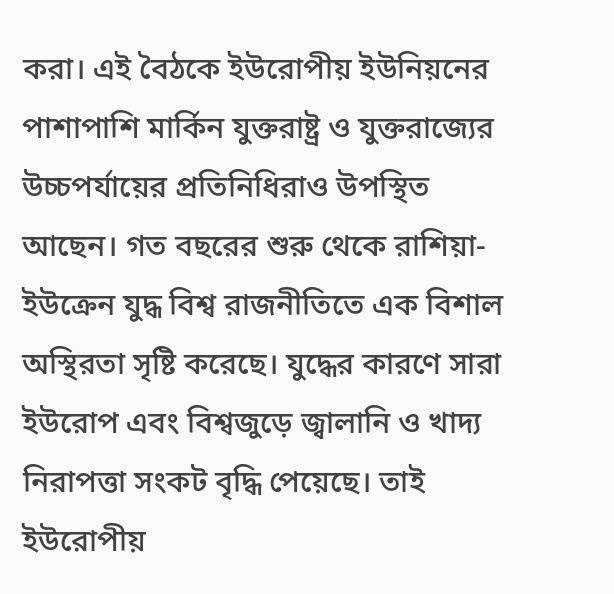করা। এই বৈঠকে ইউরোপীয় ইউনিয়নের পাশাপাশি মার্কিন যুক্তরাষ্ট্র ও যুক্তরাজ্যের উচ্চপর্যায়ের প্রতিনিধিরাও উপস্থিত আছেন। গত বছরের শুরু থেকে রাশিয়া-ইউক্রেন যুদ্ধ বিশ্ব রাজনীতিতে এক বিশাল অস্থিরতা সৃষ্টি করেছে। যুদ্ধের কারণে সারা ইউরোপ এবং বিশ্বজুড়ে জ্বালানি ও খাদ্য নিরাপত্তা সংকট বৃদ্ধি পেয়েছে। তাই ইউরোপীয়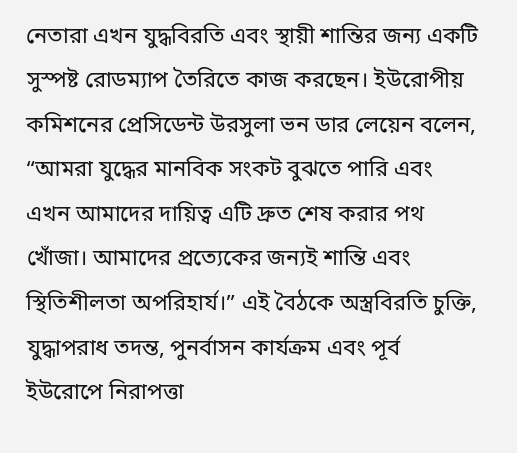নেতারা এখন যুদ্ধবিরতি এবং স্থায়ী শান্তির জন্য একটি সুস্পষ্ট রোডম্যাপ তৈরিতে কাজ করছেন। ইউরোপীয় কমিশনের প্রেসিডেন্ট উরসুলা ভন ডার লেয়েন বলেন, “আমরা যুদ্ধের মানবিক সংকট বুঝতে পারি এবং এখন আমাদের দায়িত্ব এটি দ্রুত শেষ করার পথ খোঁজা। আমাদের প্রত্যেকের জন্যই শান্তি এবং স্থিতিশীলতা অপরিহার্য।” এই বৈঠকে অস্ত্রবিরতি চুক্তি, যুদ্ধাপরাধ তদন্ত, পুনর্বাসন কার্যক্রম এবং পূর্ব ইউরোপে নিরাপত্তা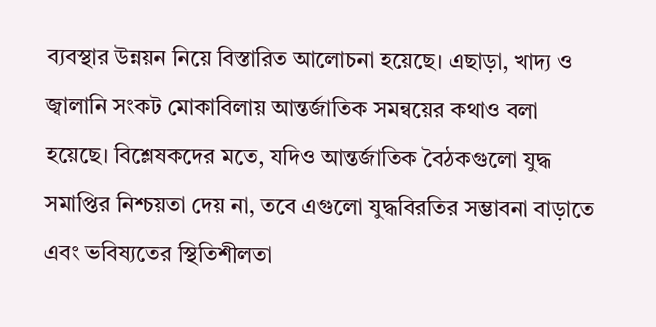ব্যবস্থার উন্নয়ন নিয়ে বিস্তারিত আলোচনা হয়েছে। এছাড়া, খাদ্য ও জ্বালানি সংকট মোকাবিলায় আন্তর্জাতিক সমন্বয়ের কথাও বলা হয়েছে। বিশ্লেষকদের মতে, যদিও আন্তর্জাতিক বৈঠকগুলো যুদ্ধ সমাপ্তির নিশ্চয়তা দেয় না, তবে এগুলো যুদ্ধবিরতির সম্ভাবনা বাড়াতে এবং ভবিষ্যতের স্থিতিশীলতা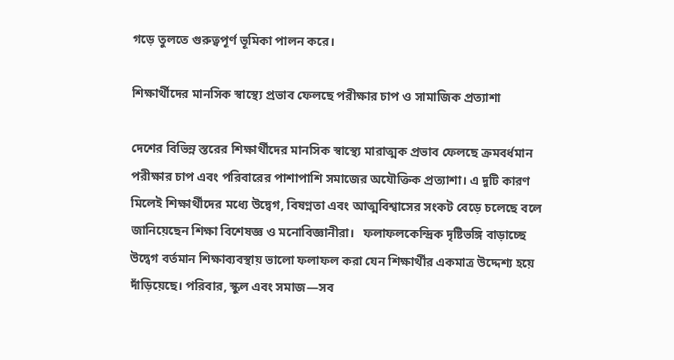গড়ে তুলতে গুরুত্বপূর্ণ ভূমিকা পালন করে।

শিক্ষার্থীদের মানসিক স্বাস্থ্যে প্রভাব ফেলছে পরীক্ষার চাপ ও সামাজিক প্রত্যাশা

দেশের বিভিন্ন স্তরের শিক্ষার্থীদের মানসিক স্বাস্থ্যে মারাত্মক প্রভাব ফেলছে ক্রমবর্ধমান পরীক্ষার চাপ এবং পরিবারের পাশাপাশি সমাজের অযৌক্তিক প্রত্যাশা। এ দুটি কারণ মিলেই শিক্ষার্থীদের মধ্যে উদ্বেগ, বিষণ্নতা এবং আত্মবিশ্বাসের সংকট বেড়ে চলেছে বলে জানিয়েছেন শিক্ষা বিশেষজ্ঞ ও মনোবিজ্ঞানীরা।   ফলাফলকেন্দ্রিক দৃষ্টিভঙ্গি বাড়াচ্ছে উদ্বেগ বর্তমান শিক্ষাব্যবস্থায় ভালো ফলাফল করা যেন শিক্ষার্থীর একমাত্র উদ্দেশ্য হয়ে দাঁড়িয়েছে। পরিবার, স্কুল এবং সমাজ—সব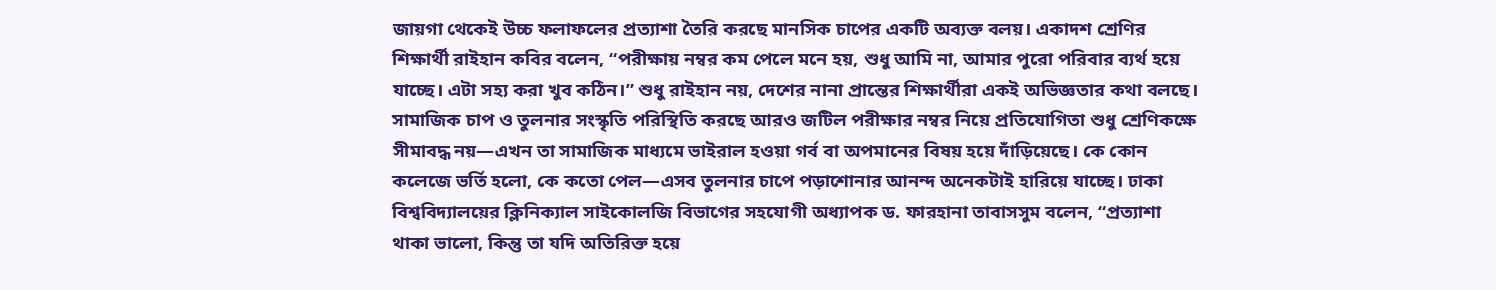জায়গা থেকেই উচ্চ ফলাফলের প্রত্যাশা তৈরি করছে মানসিক চাপের একটি অব্যক্ত বলয়। একাদশ শ্রেণির শিক্ষার্থী রাইহান কবির বলেন, “পরীক্ষায় নম্বর কম পেলে মনে হয়, শুধু আমি না, আমার পুরো পরিবার ব্যর্থ হয়ে যাচ্ছে। এটা সহ্য করা খুব কঠিন।” শুধু রাইহান নয়, দেশের নানা প্রান্তের শিক্ষার্থীরা একই অভিজ্ঞতার কথা বলছে।   সামাজিক চাপ ও তুলনার সংস্কৃতি পরিস্থিতি করছে আরও জটিল পরীক্ষার নম্বর নিয়ে প্রতিযোগিতা শুধু শ্রেণিকক্ষে সীমাবদ্ধ নয়—এখন তা সামাজিক মাধ্যমে ভাইরাল হওয়া গর্ব বা অপমানের বিষয় হয়ে দাঁড়িয়েছে। কে কোন কলেজে ভর্তি হলো, কে কতো পেল—এসব তুলনার চাপে পড়াশোনার আনন্দ অনেকটাই হারিয়ে যাচ্ছে। ঢাকা বিশ্ববিদ্যালয়ের ক্লিনিক্যাল সাইকোলজি বিভাগের সহযোগী অধ্যাপক ড. ফারহানা তাবাসসুম বলেন, “প্রত্যাশা থাকা ভালো, কিন্তু তা যদি অতিরিক্ত হয়ে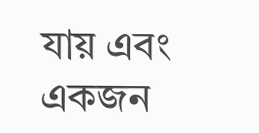যায় এবং একজন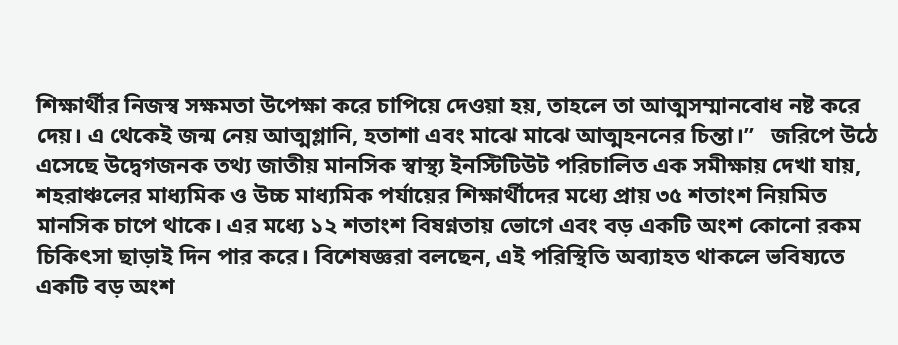শিক্ষার্থীর নিজস্ব সক্ষমতা উপেক্ষা করে চাপিয়ে দেওয়া হয়, তাহলে তা আত্মসম্মানবোধ নষ্ট করে দেয়। এ থেকেই জন্ম নেয় আত্মগ্লানি, হতাশা এবং মাঝে মাঝে আত্মহননের চিন্তা।”   জরিপে উঠে এসেছে উদ্বেগজনক তথ্য জাতীয় মানসিক স্বাস্থ্য ইনস্টিটিউট পরিচালিত এক সমীক্ষায় দেখা যায়, শহরাঞ্চলের মাধ্যমিক ও উচ্চ মাধ্যমিক পর্যায়ের শিক্ষার্থীদের মধ্যে প্রায় ৩৫ শতাংশ নিয়মিত মানসিক চাপে থাকে। এর মধ্যে ১২ শতাংশ বিষণ্নতায় ভোগে এবং বড় একটি অংশ কোনো রকম চিকিৎসা ছাড়াই দিন পার করে। বিশেষজ্ঞরা বলছেন, এই পরিস্থিতি অব্যাহত থাকলে ভবিষ্যতে একটি বড় অংশ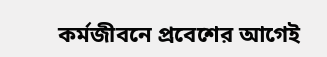কর্মজীবনে প্রবেশের আগেই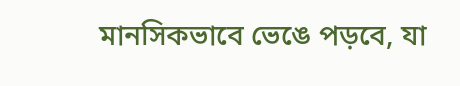মানসিকভাবে ভেঙে পড়বে, যা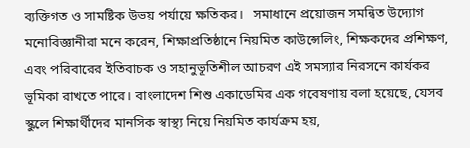ব্যক্তিগত ও সামষ্টিক উভয় পর্যায়ে ক্ষতিকর।   সমাধানে প্রয়োজন সমন্বিত উদ্যোগ মনোবিজ্ঞানীরা মনে করেন, শিক্ষাপ্রতিষ্ঠানে নিয়মিত কাউন্সেলিং, শিক্ষকদের প্রশিক্ষণ, এবং পরিবারের ইতিবাচক ও সহানুভূতিশীল আচরণ এই সমস্যার নিরসনে কার্যকর ভূমিকা রাখতে পারে। বাংলাদেশ শিশু একাডেমির এক গবেষণায় বলা হয়েছে, যেসব স্কুলে শিক্ষার্থীদের মানসিক স্বাস্থ্য নিয়ে নিয়মিত কার্যক্রম হয়,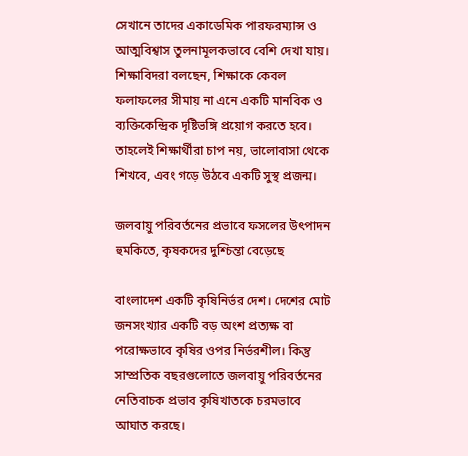সেখানে তাদের একাডেমিক পারফরম্যান্স ও আত্মবিশ্বাস তুলনামূলকভাবে বেশি দেখা যায়। শিক্ষাবিদরা বলছেন, শিক্ষাকে কেবল ফলাফলের সীমায় না এনে একটি মানবিক ও ব্যক্তিকেন্দ্রিক দৃষ্টিভঙ্গি প্রয়োগ করতে হবে। তাহলেই শিক্ষার্থীরা চাপ নয়, ভালোবাসা থেকে শিখবে, এবং গড়ে উঠবে একটি সুস্থ প্রজন্ম।

জলবায়ু পরিবর্তনের প্রভাবে ফসলের উৎপাদন হুমকিতে, কৃষকদের দুশ্চিন্তা বেড়েছে

বাংলাদেশ একটি কৃষিনির্ভর দেশ। দেশের মোট জনসংখ্যার একটি বড় অংশ প্রত্যক্ষ বা পরোক্ষভাবে কৃষির ওপর নির্ভরশীল। কিন্তু সাম্প্রতিক বছরগুলোতে জলবায়ু পরিবর্তনের নেতিবাচক প্রভাব কৃষিখাতকে চরমভাবে আঘাত করছে।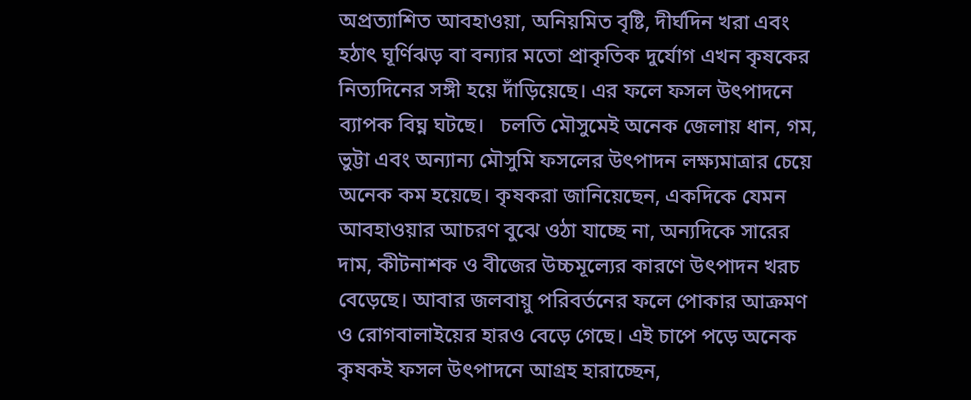অপ্রত্যাশিত আবহাওয়া, অনিয়মিত বৃষ্টি, দীর্ঘদিন খরা এবং হঠাৎ ঘূর্ণিঝড় বা বন্যার মতো প্রাকৃতিক দুর্যোগ এখন কৃষকের নিত্যদিনের সঙ্গী হয়ে দাঁড়িয়েছে। এর ফলে ফসল উৎপাদনে ব্যাপক বিঘ্ন ঘটছে।   চলতি মৌসুমেই অনেক জেলায় ধান, গম, ভুট্টা এবং অন্যান্য মৌসুমি ফসলের উৎপাদন লক্ষ্যমাত্রার চেয়ে অনেক কম হয়েছে। কৃষকরা জানিয়েছেন, একদিকে যেমন আবহাওয়ার আচরণ বুঝে ওঠা যাচ্ছে না, অন্যদিকে সারের দাম, কীটনাশক ও বীজের উচ্চমূল্যের কারণে উৎপাদন খরচ বেড়েছে। আবার জলবায়ু পরিবর্তনের ফলে পোকার আক্রমণ ও রোগবালাইয়ের হারও বেড়ে গেছে। এই চাপে পড়ে অনেক কৃষকই ফসল উৎপাদনে আগ্রহ হারাচ্ছেন,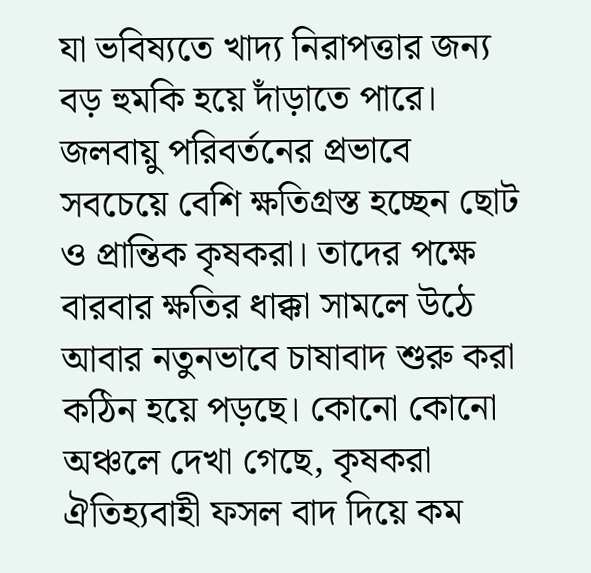যা ভবিষ্যতে খাদ্য নিরাপত্তার জন্য বড় হুমকি হয়ে দাঁড়াতে পারে।   জলবায়ু পরিবর্তনের প্রভাবে সবচেয়ে বেশি ক্ষতিগ্রস্ত হচ্ছেন ছোট ও প্রান্তিক কৃষকরা। তাদের পক্ষে বারবার ক্ষতির ধাক্কা সামলে উঠে আবার নতুনভাবে চাষাবাদ শুরু করা কঠিন হয়ে পড়ছে। কোনো কোনো অঞ্চলে দেখা গেছে, কৃষকরা ঐতিহ্যবাহী ফসল বাদ দিয়ে কম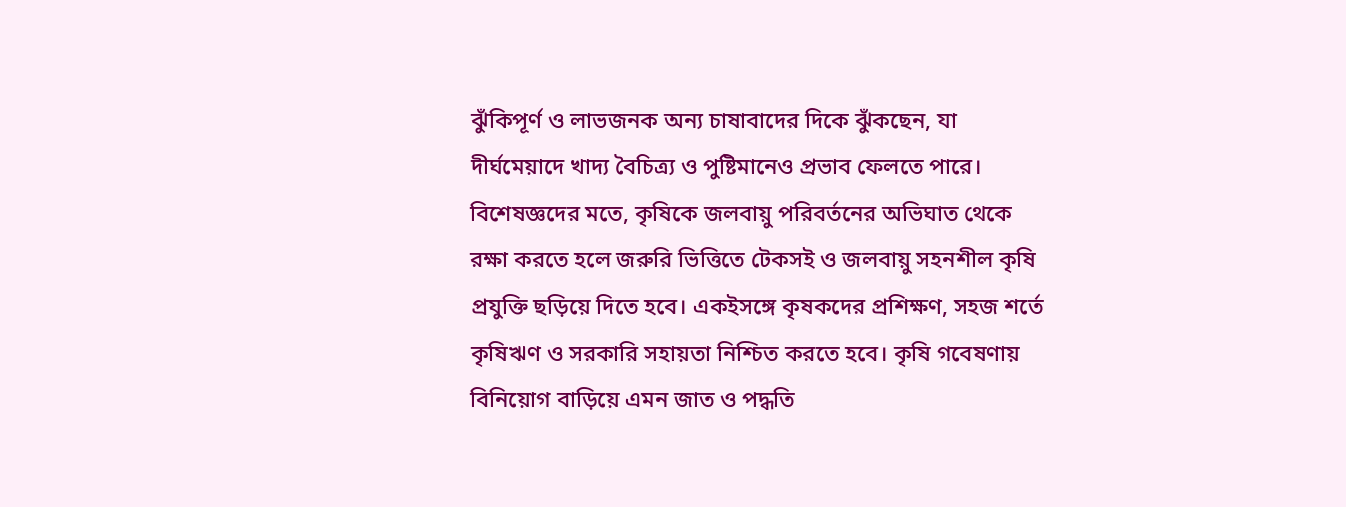ঝুঁকিপূর্ণ ও লাভজনক অন্য চাষাবাদের দিকে ঝুঁকছেন, যা দীর্ঘমেয়াদে খাদ্য বৈচিত্র্য ও পুষ্টিমানেও প্রভাব ফেলতে পারে।   বিশেষজ্ঞদের মতে, কৃষিকে জলবায়ু পরিবর্তনের অভিঘাত থেকে রক্ষা করতে হলে জরুরি ভিত্তিতে টেকসই ও জলবায়ু সহনশীল কৃষি প্রযুক্তি ছড়িয়ে দিতে হবে। একইসঙ্গে কৃষকদের প্রশিক্ষণ, সহজ শর্তে কৃষিঋণ ও সরকারি সহায়তা নিশ্চিত করতে হবে। কৃষি গবেষণায় বিনিয়োগ বাড়িয়ে এমন জাত ও পদ্ধতি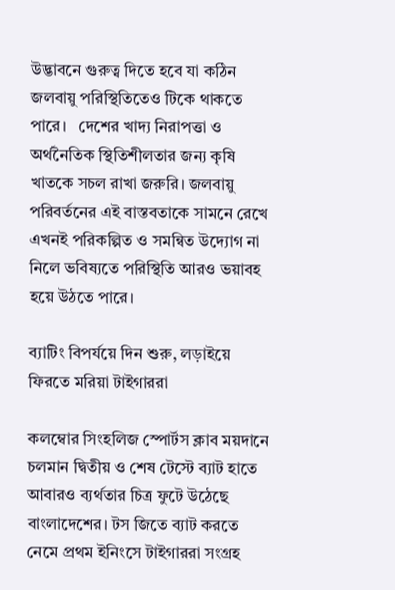উদ্ভাবনে গুরুত্ব দিতে হবে যা কঠিন জলবায়ু পরিস্থিতিতেও টিকে থাকতে পারে।   দেশের খাদ্য নিরাপত্তা ও অর্থনৈতিক স্থিতিশীলতার জন্য কৃষি খাতকে সচল রাখা জরুরি। জলবায়ু পরিবর্তনের এই বাস্তবতাকে সামনে রেখে এখনই পরিকল্পিত ও সমন্বিত উদ্যোগ না নিলে ভবিষ্যতে পরিস্থিতি আরও ভয়াবহ হয়ে উঠতে পারে।

ব্যাটিং বিপর্যয়ে দিন শুরু, লড়াইয়ে ফিরতে মরিয়া টাইগাররা

কলম্বোর সিংহলিজ স্পোর্টস ক্লাব ময়দানে চলমান দ্বিতীয় ও শেষ টেস্টে ব্যাট হাতে আবারও ব্যর্থতার চিত্র ফুটে উঠেছে বাংলাদেশের। টস জিতে ব্যাট করতে নেমে প্রথম ইনিংসে টাইগাররা সংগ্রহ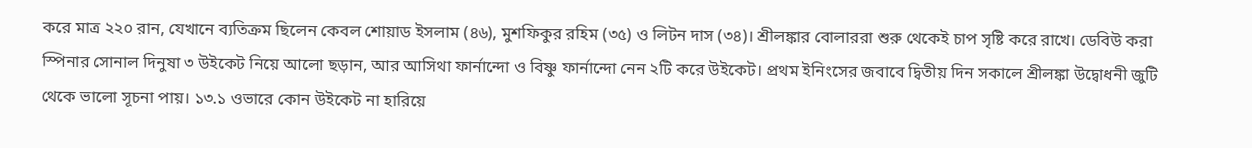করে মাত্র ২২০ রান, যেখানে ব্যতিক্রম ছিলেন কেবল শোয়াড ইসলাম (৪৬), মুশফিকুর রহিম (৩৫) ও লিটন দাস (৩৪)। শ্রীলঙ্কার বোলাররা শুরু থেকেই চাপ সৃষ্টি করে রাখে। ডেবিউ করা স্পিনার সোনাল দিনুষা ৩ উইকেট নিয়ে আলো ছড়ান, আর আসিথা ফার্নান্দো ও বিষ্ণু ফার্নান্দো নেন ২টি করে উইকেট। প্রথম ইনিংসের জবাবে দ্বিতীয় দিন সকালে শ্রীলঙ্কা উদ্বোধনী জুটি থেকে ভালো সূচনা পায়। ১৩.১ ওভারে কোন উইকেট না হারিয়ে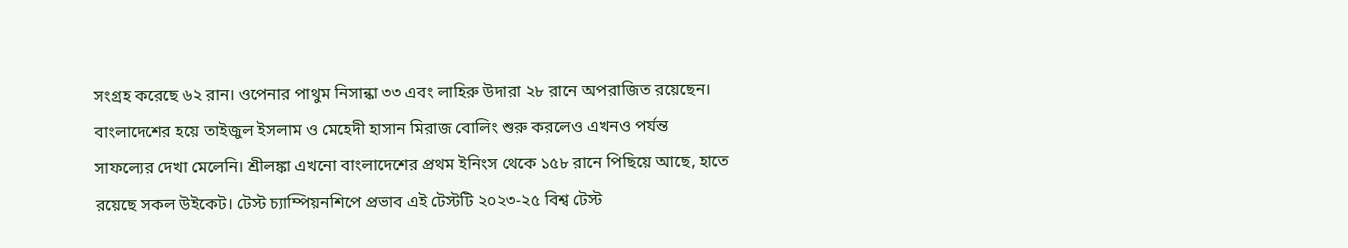সংগ্রহ করেছে ৬২ রান। ওপেনার পাথুম নিসান্কা ৩৩ এবং লাহিরু উদারা ২৮ রানে অপরাজিত রয়েছেন। বাংলাদেশের হয়ে তাইজুল ইসলাম ও মেহেদী হাসান মিরাজ বোলিং শুরু করলেও এখনও পর্যন্ত সাফল্যের দেখা মেলেনি। শ্রীলঙ্কা এখনো বাংলাদেশের প্রথম ইনিংস থেকে ১৫৮ রানে পিছিয়ে আছে, হাতে রয়েছে সকল উইকেট। টেস্ট চ্যাম্পিয়নশিপে প্রভাব এই টেস্টটি ২০২৩-২৫ বিশ্ব টেস্ট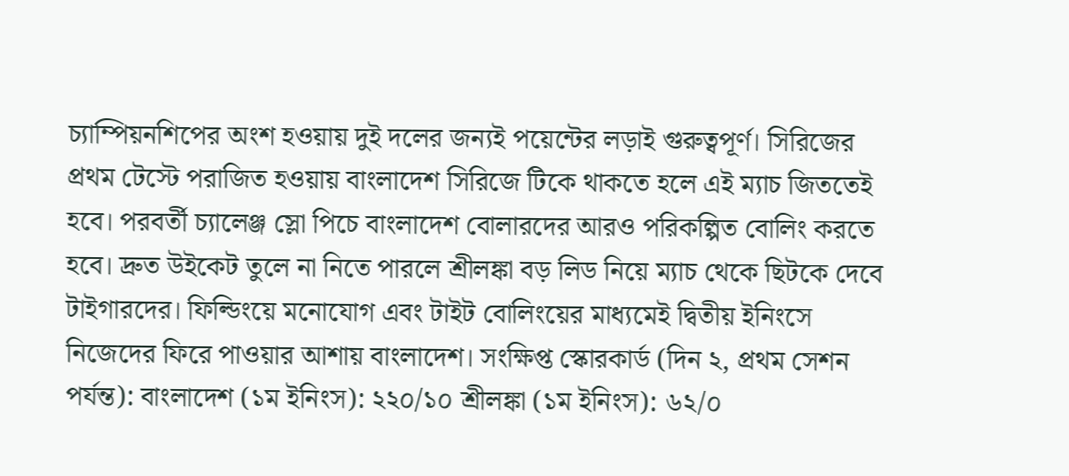চ্যাম্পিয়নশিপের অংশ হওয়ায় দুই দলের জন্যই পয়েন্টের লড়াই গুরুত্বপূর্ণ। সিরিজের প্রথম টেস্টে পরাজিত হওয়ায় বাংলাদেশ সিরিজে টিকে থাকতে হলে এই ম্যাচ জিততেই হবে। পরবর্তী চ্যালেঞ্জ স্লো পিচে বাংলাদেশ বোলারদের আরও পরিকল্পিত বোলিং করতে হবে। দ্রুত উইকেট তুলে না নিতে পারলে শ্রীলঙ্কা বড় লিড নিয়ে ম্যাচ থেকে ছিটকে দেবে টাইগারদের। ফিল্ডিংয়ে মনোযোগ এবং টাইট বোলিংয়ের মাধ্যমেই দ্বিতীয় ইনিংসে নিজেদের ফিরে পাওয়ার আশায় বাংলাদেশ। সংক্ষিপ্ত স্কোরকার্ড (দিন ২, প্রথম সেশন পর্যন্ত): বাংলাদেশ (১ম ইনিংস): ২২০/১০ শ্রীলঙ্কা (১ম ইনিংস): ৬২/০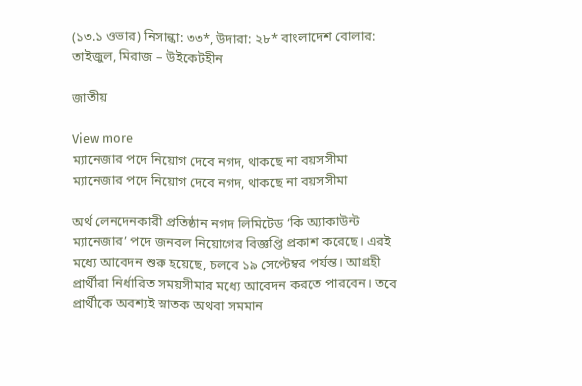(১৩.১ ওভার) নিসান্কা: ৩৩*, উদারা: ২৮* বাংলাদেশ বোলার: তাইজুল, মিরাজ – উইকেটহীন

জাতীয়

View more
ম্যানেজার পদে নিয়োগ দেবে নগদ, থাকছে না বয়সসীমা
ম্যানেজার পদে নিয়োগ দেবে নগদ, থাকছে না বয়সসীমা

অর্থ লেনদেনকারী প্রতিষ্ঠান নগদ লিমিটেড ‘কি অ্যাকাউন্ট ম্যানেজার’ পদে জনবল নিয়োগের বিজ্ঞপ্তি প্রকাশ করেছে। এরই মধ্যে আবেদন শুরু হয়েছে, চলবে ১৯ সেপ্টেম্বর পর্যন্ত। আগ্রহী প্রার্থীরা নির্ধারিত সময়সীমার মধ্যে আবেদন করতে পারবেন। তবে প্রার্থীকে অবশ্যই স্নাতক অথবা সমমান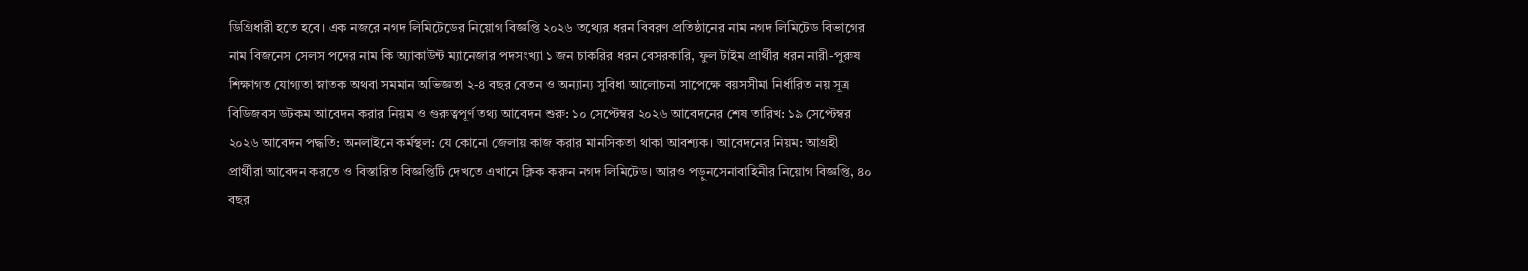ডিগ্রিধারী হতে হবে। এক নজরে নগদ লিমিটেডের নিয়োগ বিজ্ঞপ্তি ২০২৬ তথ্যের ধরন বিবরণ প্রতিষ্ঠানের নাম নগদ লিমিটেড বিভাগের নাম বিজনেস সেলস পদের নাম কি অ্যাকাউন্ট ম্যানেজার পদসংখ্যা ১ জন চাকরির ধরন বেসরকারি, ফুল টাইম প্রার্থীর ধরন নারী-পুরুষ শিক্ষাগত যোগ্যতা স্নাতক অথবা সমমান অভিজ্ঞতা ২-৪ বছর বেতন ও অন্যান্য সুবিধা আলোচনা সাপেক্ষে বয়সসীমা নির্ধারিত নয় সূত্র বিডিজবস ডটকম আবেদন করার নিয়ম ও গুরুত্বপূর্ণ তথ্য আবেদন শুরু: ১০ সেপ্টেম্বর ২০২৬ আবেদনের শেষ তারিখ: ১৯ সেপ্টেম্বর ২০২৬ আবেদন পদ্ধতি: অনলাইনে কর্মস্থল: যে কোনো জেলায় কাজ করার মানসিকতা থাকা আবশ্যক। আবেদনের নিয়ম: আগ্রহী প্রার্থীরা আবেদন করতে ও বিস্তারিত বিজ্ঞপ্তিটি দেখতে এখানে ক্লিক করুন নগদ লিমিটেড। আরও পড়ুনসেনাবাহিনীর নিয়োগ বিজ্ঞপ্তি, ৪০ বছর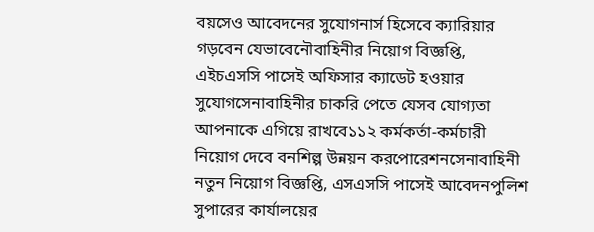বয়সেও আবেদনের সুযোগনার্স হিসেবে ক্যারিয়ার গড়বেন যেভাবেনৌবাহিনীর নিয়োগ বিজ্ঞপ্তি, এইচএসসি পাসেই অফিসার ক্যাডেট হওয়ার সুযোগসেনাবাহিনীর চাকরি পেতে যেসব যোগ্যতা আপনাকে এগিয়ে রাখবে১১২ কর্মকর্তা-কর্মচারী নিয়োগ দেবে বনশিল্প উন্নয়ন করপোরেশনসেনাবাহিনী নতুন নিয়োগ বিজ্ঞপ্তি, এসএসসি পাসেই আবেদনপুলিশ সুপারের কার্যালয়ের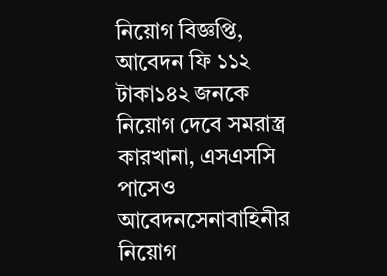নিয়োগ বিজ্ঞপ্তি, আবেদন ফি ১১২ টাকা১৪২ জনকে নিয়োগ দেবে সমরাস্ত্র কারখানা, এসএসসি পাসেও আবেদনসেনাবাহিনীর নিয়োগ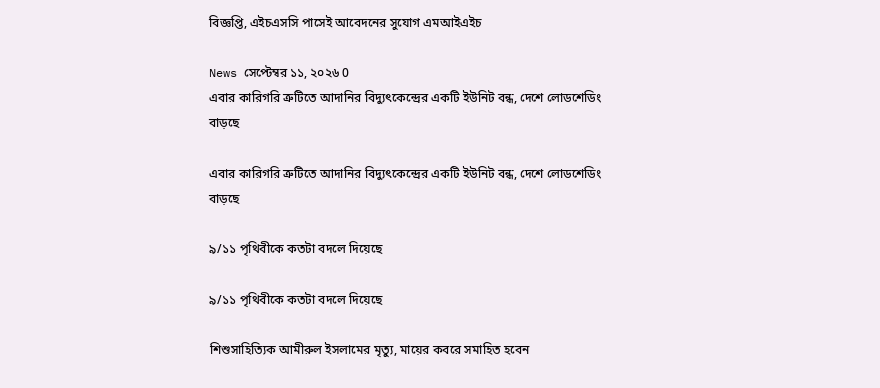বিজ্ঞপ্তি, এইচএসসি পাসেই আবেদনের সুযোগ এমআইএইচ

News সেপ্টেম্বর ১১, ২০২৬ 0
এবার কারিগরি ত্রুটিতে আদানির বিদ্যুৎকেন্দ্রের একটি ইউনিট বন্ধ, দেশে লোডশেডিং বাড়ছে

এবার কারিগরি ত্রুটিতে আদানির বিদ্যুৎকেন্দ্রের একটি ইউনিট বন্ধ, দেশে লোডশেডিং বাড়ছে

৯/১১ পৃথিবীকে কতটা বদলে দিয়েছে

৯/১১ পৃথিবীকে কতটা বদলে দিয়েছে

শিশুসাহিত্যিক আমীরুল ইসলামের মৃত্যু, মায়ের কবরে সমাহিত হবেন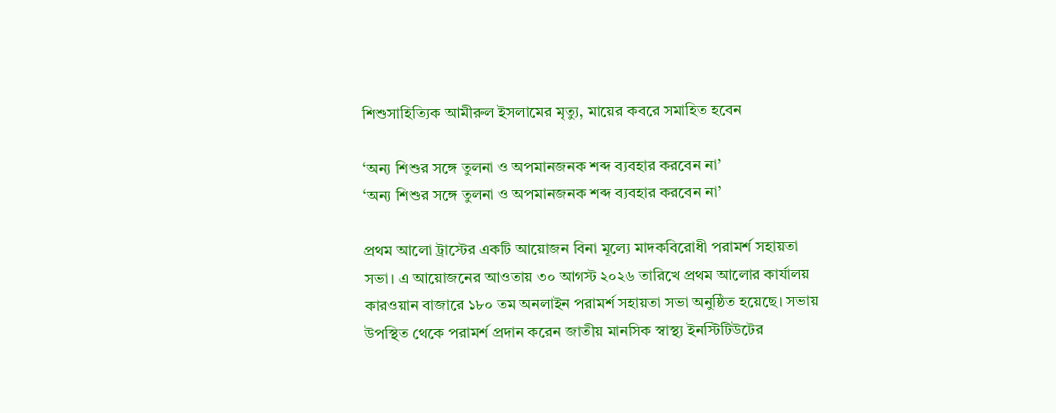শিশুসাহিত্যিক আমীরুল ইসলামের মৃত্যু, মায়ের কবরে সমাহিত হবেন

‘অন্য শিশুর সঙ্গে তুলনা ও অপমানজনক শব্দ ব্যবহার করবেন না’
‘অন্য শিশুর সঙ্গে তুলনা ও অপমানজনক শব্দ ব্যবহার করবেন না’

প্রথম আলো ট্রাস্টের একটি আয়োজন বিনা মূল্যে মাদকবিরোধী পরামর্শ সহায়তা সভা। এ আয়োজনের আওতায় ৩০ আগস্ট ২০২৬ তারিখে প্রথম আলোর কার্যালয় কারওয়ান বাজারে ১৮০ তম অনলাইন পরামর্শ সহায়তা সভা অনুষ্ঠিত হয়েছে। সভায় উপস্থিত থেকে পরামর্শ প্রদান করেন জাতীয় মানসিক স্বাস্থ্য ইনস্টিটিউটের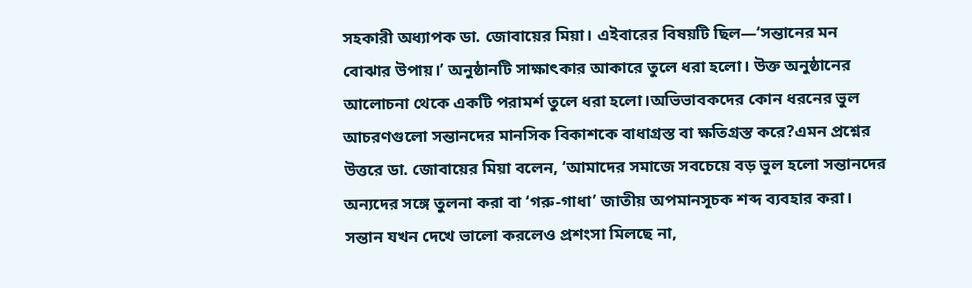সহকারী অধ্যাপক ডা. জোবায়ের মিয়া। এইবারের বিষয়টি ছিল—‘সন্তানের মন বোঝার উপায়।’ অনুষ্ঠানটি সাক্ষাৎকার আকারে তুলে ধরা হলো। উক্ত অনুষ্ঠানের আলোচনা থেকে একটি পরামর্শ তুলে ধরা হলো।অভিভাবকদের কোন ধরনের ভুল আচরণগুলো সন্তানদের মানসিক বিকাশকে বাধাগ্রস্ত বা ক্ষতিগ্রস্ত করে?এমন প্রশ্নের উত্তরে ডা. জোবায়ের মিয়া বলেন, ‘আমাদের সমাজে সবচেয়ে বড় ভুল হলো সন্তানদের অন্যদের সঙ্গে তুলনা করা বা ‘গরু-গাধা’ জাতীয় অপমানসূচক শব্দ ব্যবহার করা। সন্তান যখন দেখে ভালো করলেও প্রশংসা মিলছে না,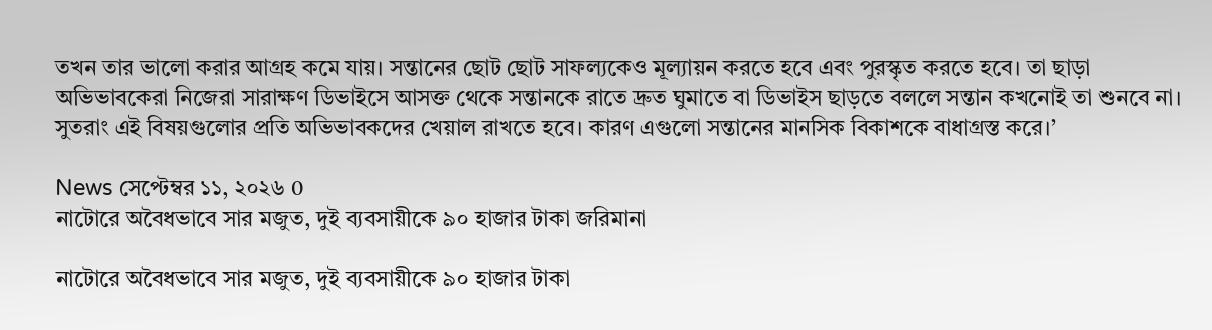তখন তার ভালো করার আগ্রহ কমে যায়। সন্তানের ছোট ছোট সাফল্যকেও মূল্যায়ন করতে হবে এবং পুরস্কৃত করতে হবে। তা ছাড়া অভিভাবকেরা নিজেরা সারাক্ষণ ডিভাইসে আসক্ত থেকে সন্তানকে রাতে দ্রুত ঘুমাতে বা ডিভাইস ছাড়তে বললে সন্তান কখনোই তা শুনবে না। সুতরাং এই বিষয়গুলোর প্রতি অভিভাবকদের খেয়াল রাখতে হবে। কারণ এগুলো সন্তানের মানসিক বিকাশকে বাধাগ্রস্ত করে।’

News সেপ্টেম্বর ১১, ২০২৬ 0
নাটোরে অবৈধভাবে সার মজুত, দুই ব্যবসায়ীকে ৯০ হাজার টাকা জরিমানা

নাটোরে অবৈধভাবে সার মজুত, দুই ব্যবসায়ীকে ৯০ হাজার টাকা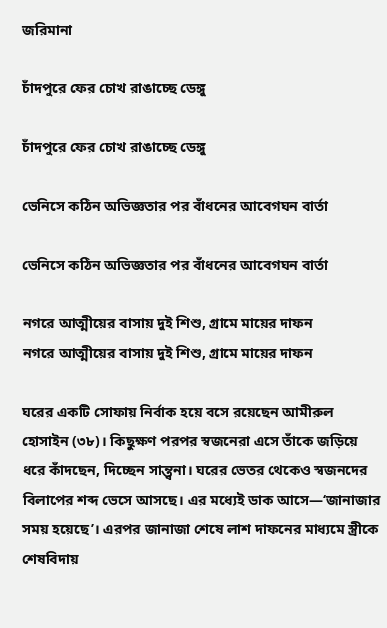জরিমানা

চাঁদপুরে ফের চোখ রাঙাচ্ছে ডেঙ্গু

চাঁদপুরে ফের চোখ রাঙাচ্ছে ডেঙ্গু

ভেনিসে কঠিন অভিজ্ঞতার পর বাঁধনের আবেগঘন বার্তা

ভেনিসে কঠিন অভিজ্ঞতার পর বাঁধনের আবেগঘন বার্তা

নগরে আত্মীয়ের বাসায় দুই শিশু, গ্রামে মায়ের দাফন
নগরে আত্মীয়ের বাসায় দুই শিশু, গ্রামে মায়ের দাফন

ঘরের একটি সোফায় নির্বাক হয়ে বসে রয়েছেন আমীরুল হোসাইন (৩৮)। কিছুক্ষণ পরপর স্বজনেরা এসে তাঁকে জড়িয়ে ধরে কাঁদছেন, দিচ্ছেন সান্ত্বনা। ঘরের ভেতর থেকেও স্বজনদের বিলাপের শব্দ ভেসে আসছে। এর মধ্যেই ডাক আসে—‘জানাজার সময় হয়েছে’। এরপর জানাজা শেষে লাশ দাফনের মাধ্যমে স্ত্রীকে শেষবিদায়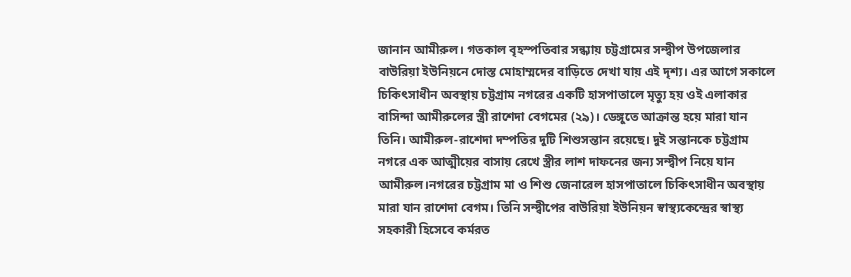জানান আমীরুল। গতকাল বৃহস্পতিবার সন্ধ্যায় চট্টগ্রামের সন্দ্বীপ উপজেলার বাউরিয়া ইউনিয়নে দোস্ত মোহাম্মদের বাড়িতে দেখা যায় এই দৃশ্য। এর আগে সকালে চিকিৎসাধীন অবস্থায় চট্টগ্রাম নগরের একটি হাসপাতালে মৃত্যু হয় ওই এলাকার বাসিন্দা আমীরুলের স্ত্রী রাশেদা বেগমের (২৯)। ডেঙ্গুতে আক্রান্ত হয়ে মারা যান তিনি। আমীরুল-রাশেদা দম্পতির দুটি শিশুসন্তান রয়েছে। দুই সন্তানকে চট্টগ্রাম নগরে এক আত্মীয়ের বাসায় রেখে স্ত্রীর লাশ দাফনের জন্য সন্দ্বীপ নিয়ে যান আমীরুল।নগরের চট্টগ্রাম মা ও শিশু জেনারেল হাসপাতালে চিকিৎসাধীন অবস্থায় মারা যান রাশেদা বেগম। তিনি সন্দ্বীপের বাউরিয়া ইউনিয়ন স্বাস্থ্যকেন্দ্রের স্বাস্থ্য সহকারী হিসেবে কর্মরত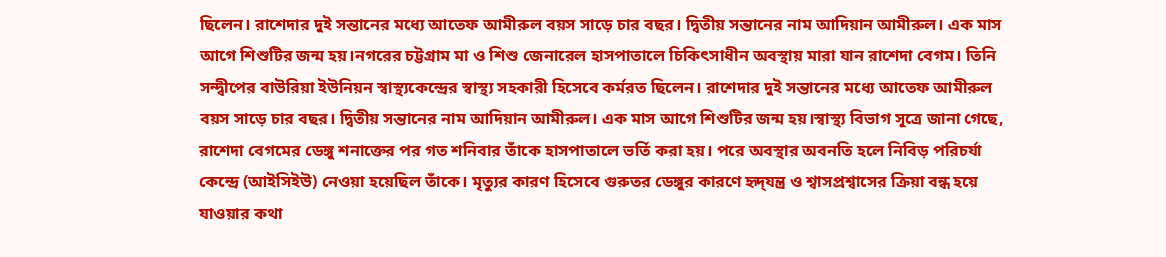ছিলেন। রাশেদার দুই সন্তানের মধ্যে আতেফ আমীরুল বয়স সাড়ে চার বছর। দ্বিতীয় সন্তানের নাম আদিয়ান আমীরুল। এক মাস আগে শিশুটির জন্ম হয়।নগরের চট্টগ্রাম মা ও শিশু জেনারেল হাসপাতালে চিকিৎসাধীন অবস্থায় মারা যান রাশেদা বেগম। তিনি সন্দ্বীপের বাউরিয়া ইউনিয়ন স্বাস্থ্যকেন্দ্রের স্বাস্থ্য সহকারী হিসেবে কর্মরত ছিলেন। রাশেদার দুই সন্তানের মধ্যে আতেফ আমীরুল বয়স সাড়ে চার বছর। দ্বিতীয় সন্তানের নাম আদিয়ান আমীরুল। এক মাস আগে শিশুটির জন্ম হয়।স্বাস্থ্য বিভাগ সূত্রে জানা গেছে, রাশেদা বেগমের ডেঙ্গু শনাক্তের পর গত শনিবার তাঁকে হাসপাতালে ভর্তি করা হয়। পরে অবস্থার অবনতি হলে নিবিড় পরিচর্যা কেন্দ্রে (আইসিইউ) নেওয়া হয়েছিল তাঁকে। মৃত্যুর কারণ হিসেবে গুরুতর ডেঙ্গুর কারণে হৃদ্‌যন্ত্র ও শ্বাসপ্রশ্বাসের ক্রিয়া বন্ধ হয়ে যাওয়ার কথা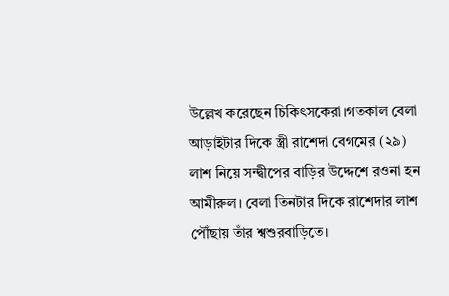উল্লেখ করেছেন চিকিৎসকেরা।গতকাল বেলা আড়াইটার দিকে স্ত্রী রাশেদা বেগমের (২৯) লাশ নিয়ে সন্দ্বীপের বাড়ির উদ্দেশে রওনা হন আমীরুল। বেলা তিনটার দিকে রাশেদার লাশ পৌঁছায় তাঁর শ্বশুরবাড়িতে।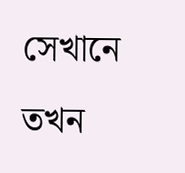সেখানে তখন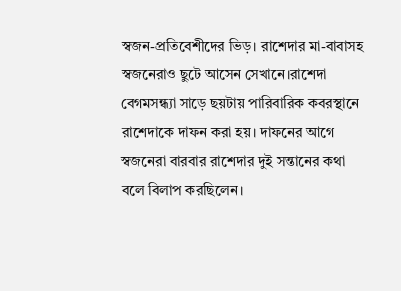স্বজন-প্রতিবেশীদের ভিড়। রাশেদার মা-বাবাসহ স্বজনেরাও ছুটে আসেন সেখানে।রাশেদা বেগমসন্ধ্যা সাড়ে ছয়টায় পারিবারিক কবরস্থানে রাশেদাকে দাফন করা হয়। দাফনের আগে স্বজনেরা বারবার রাশেদার দুই সন্তানের কথা বলে বিলাপ করছিলেন।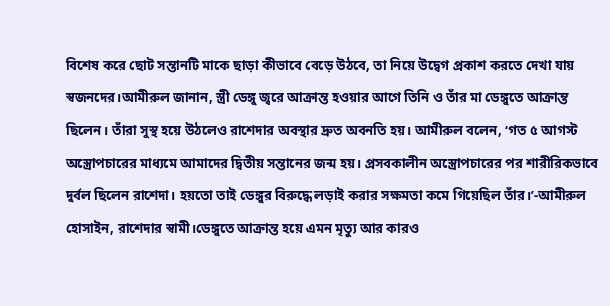বিশেষ করে ছোট সন্তানটি মাকে ছাড়া কীভাবে বেড়ে উঠবে, তা নিয়ে উদ্বেগ প্রকাশ করতে দেখা যায় স্বজনদের।আমীরুল জানান, স্ত্রী ডেঙ্গু জ্বরে আক্রান্ত হওয়ার আগে তিনি ও তাঁর মা ডেঙ্গুতে আক্রান্ত ছিলেন। তাঁরা সুস্থ হয়ে উঠলেও রাশেদার অবস্থার দ্রুত অবনতি হয়। আমীরুল বলেন, ‘গত ৫ আগস্ট অস্ত্রোপচারের মাধ্যমে আমাদের দ্বিতীয় সন্তানের জন্ম হয়। প্রসবকালীন অস্ত্রোপচারের পর শারীরিকভাবে দুর্বল ছিলেন রাশেদা। হয়তো তাই ডেঙ্গুর বিরুদ্ধে লড়াই করার সক্ষমতা কমে গিয়েছিল তাঁর।’-আমীরুল হোসাইন, রাশেদার স্বামী।ডেঙ্গুতে আক্রান্ত হয়ে এমন মৃত্যু আর কারও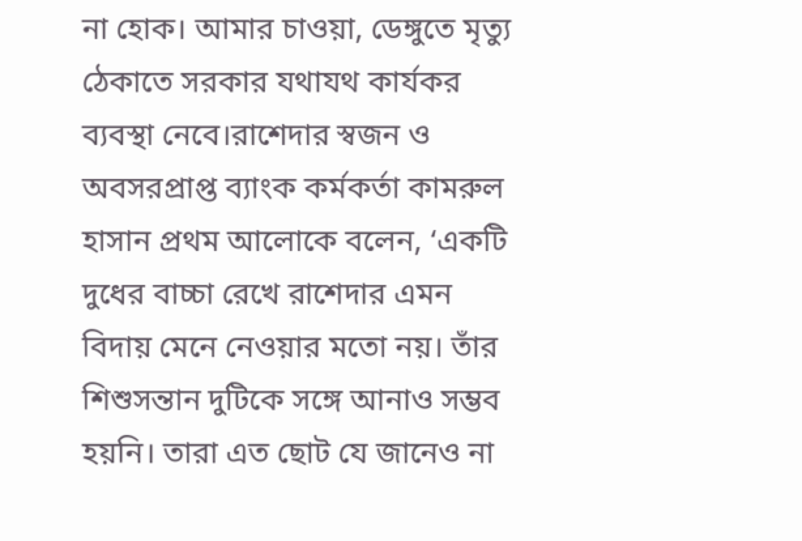না হোক। আমার চাওয়া, ডেঙ্গুতে মৃত্যু ঠেকাতে সরকার যথাযথ কার্যকর ব্যবস্থা নেবে।রাশেদার স্বজন ও অবসরপ্রাপ্ত ব্যাংক কর্মকর্তা কামরুল হাসান প্রথম আলোকে বলেন, ‘একটি দুধের বাচ্চা রেখে রাশেদার এমন বিদায় মেনে নেওয়ার মতো নয়। তাঁর শিশুসন্তান দুটিকে সঙ্গে আনাও সম্ভব হয়নি। তারা এত ছোট যে জানেও না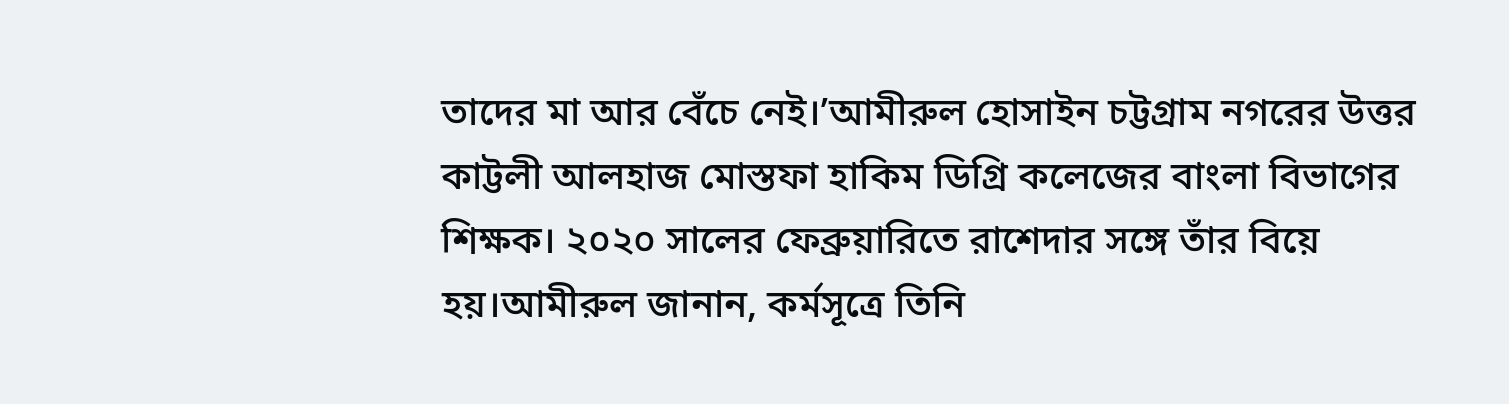তাদের মা আর বেঁচে নেই।’আমীরুল হোসাইন চট্টগ্রাম নগরের উত্তর কাট্টলী আলহাজ মোস্তফা হাকিম ডিগ্রি কলেজের বাংলা বিভাগের শিক্ষক। ২০২০ সালের ফেব্রুয়ারিতে রাশেদার সঙ্গে তাঁর বিয়ে হয়।আমীরুল জানান, কর্মসূত্রে তিনি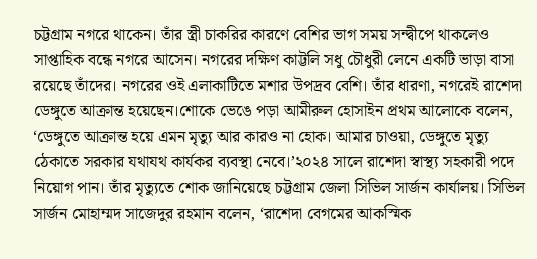চট্টগ্রাম নগরে থাকেন। তাঁর স্ত্রী চাকরির কারণে বেশির ভাগ সময় সন্দ্বীপে থাকলেও সাপ্তাহিক বন্ধে নগরে আসেন। নগরের দক্ষিণ কাট্টলি সধু চৌধুরী লেনে একটি ভাড়া বাসা রয়েছে তাঁদের। নগরের ওই এলাকাটিতে মশার উপদ্রব বেশি। তাঁর ধারণা, নগরেই রাশেদা ডেঙ্গুতে আক্রান্ত হয়েছেন।শোকে ভেঙে পড়া আমীরুল হোসাইন প্রথম আলোকে বলেন, ‘ডেঙ্গুতে আক্রান্ত হয়ে এমন মৃত্যু আর কারও না হোক। আমার চাওয়া, ডেঙ্গুতে মৃত্যু ঠেকাতে সরকার যথাযথ কার্যকর ব্যবস্থা নেবে।’২০২৪ সালে রাশেদা স্বাস্থ্য সহকারী পদে নিয়োগ পান। তাঁর মৃত্যুতে শোক জানিয়েছে চট্টগ্রাম জেলা সিভিল সার্জন কার্যালয়। সিভিল সার্জন মোহাম্মদ সাজেদুর রহমান বলেন, ‘রাশেদা বেগমের আকস্মিক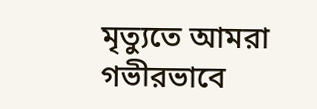মৃত্যুতে আমরা গভীরভাবে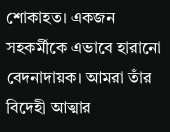শোকাহত। একজন সহকর্মীকে এভাবে হারানো বেদনাদায়ক। আমরা তাঁর বিদেহী আত্মার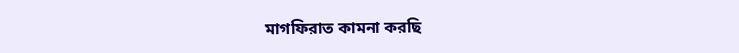মাগফিরাত কামনা করছি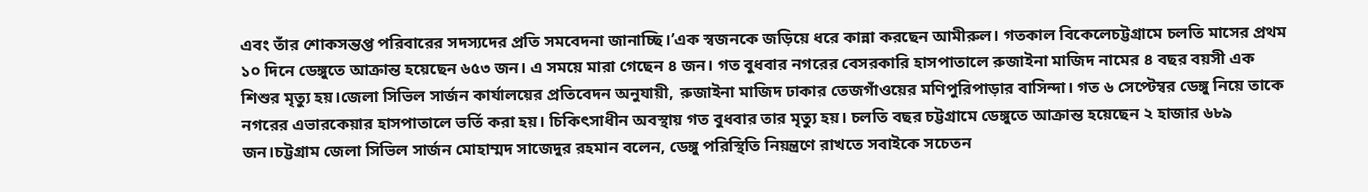এবং তাঁর শোকসন্তপ্ত পরিবারের সদস্যদের প্রতি সমবেদনা জানাচ্ছি।’এক স্বজনকে জড়িয়ে ধরে কান্না করছেন আমীরুল। গতকাল বিকেলেচট্টগ্রামে চলতি মাসের প্রথম ১০ দিনে ডেঙ্গুতে আক্রান্ত হয়েছেন ৬৫৩ জন। এ সময়ে মারা গেছেন ৪ জন। গত বুধবার নগরের বেসরকারি হাসপাতালে রুজাইনা মাজিদ নামের ৪ বছর বয়সী এক শিশুর মৃত্যু হয়।জেলা সিভিল সার্জন কার্যালয়ের প্রতিবেদন অনুযায়ী, রুজাইনা মাজিদ ঢাকার তেজগাঁওয়ের মণিপুরিপাড়ার বাসিন্দা। গত ৬ সেপ্টেম্বর ডেঙ্গু নিয়ে তাকে নগরের এভারকেয়ার হাসপাতালে ভর্তি করা হয়। চিকিৎসাধীন অবস্থায় গত বুধবার তার মৃত্যু হয়। চলতি বছর চট্টগ্রামে ডেঙ্গুতে আক্রান্ত হয়েছেন ২ হাজার ৬৮৯ জন।চট্টগ্রাম জেলা সিভিল সার্জন মোহাম্মদ সাজেদুর রহমান বলেন, ডেঙ্গু পরিস্থিতি নিয়ন্ত্রণে রাখতে সবাইকে সচেতন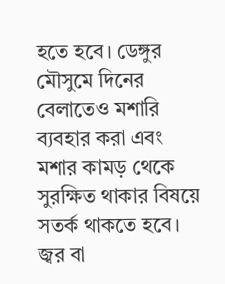হতে হবে। ডেঙ্গুর মৌসুমে দিনের বেলাতেও মশারি ব্যবহার করা এবং মশার কামড় থেকে সুরক্ষিত থাকার বিষয়ে সতর্ক থাকতে হবে। জ্বর বা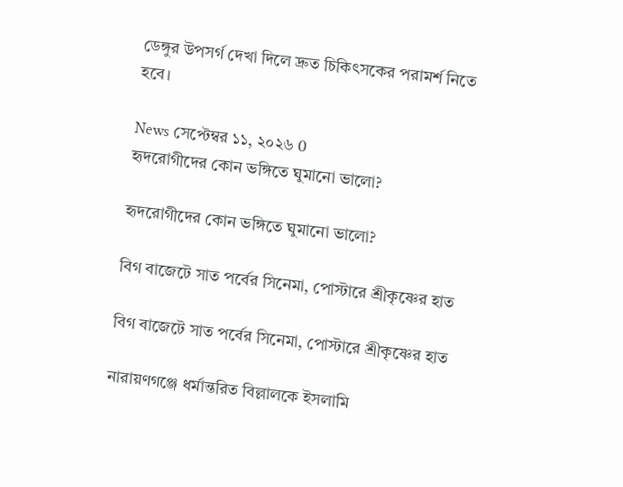ডেঙ্গুর উপসর্গ দেখা দিলে দ্রুত চিকিৎসকের পরামর্শ নিতে হবে।

News সেপ্টেম্বর ১১, ২০২৬ 0
হৃদরোগীদের কোন ভঙ্গিতে ঘুমানো ভালো?

হৃদরোগীদের কোন ভঙ্গিতে ঘুমানো ভালো?

বিগ বাজেটে সাত পর্বের সিনেমা, পোস্টারে শ্রীকৃষ্ণের হাত

বিগ বাজেটে সাত পর্বের সিনেমা, পোস্টারে শ্রীকৃষ্ণের হাত

নারায়ণগঞ্জে ধর্মান্তরিত বিল্লালকে ইসলামি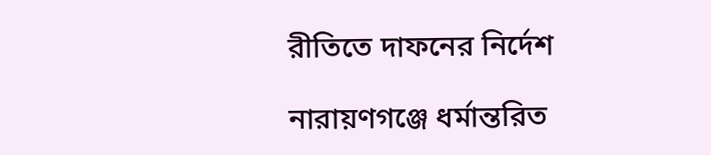রীতিতে দাফনের নির্দেশ

নারায়ণগঞ্জে ধর্মান্তরিত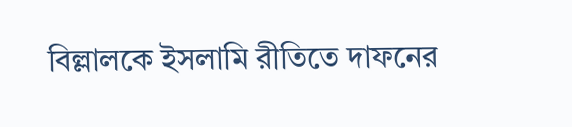বিল্লালকে ইসলামি রীতিতে দাফনের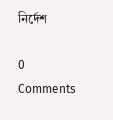নির্দেশ

0 Comments